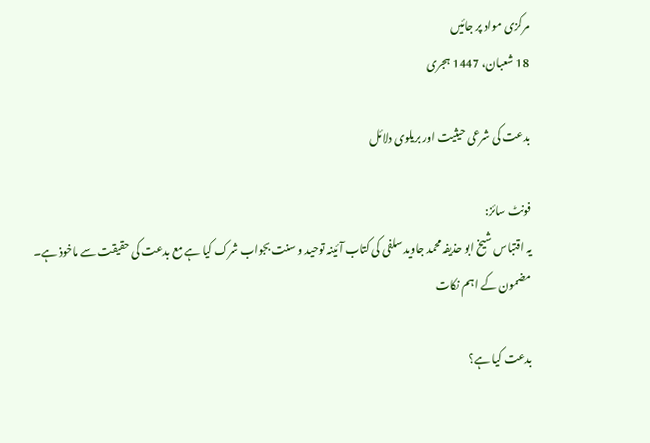مرکزی مواد پر جائیں
18 شعبان، 1447 ہجری

بدعت کی شرعی حیثیت اور بریلوی دلائل

فونٹ سائز:
یہ اقتباس شیخ ابو حذیفہ محمد جاوید سلفی کی کتاب آئینہ توحید و سنت بجواب شرک کیا ہے مع بدعت کی حقیقت سے ماخوذ ہے۔
مضمون کے اہم نکات

بدعت کیا ہے؟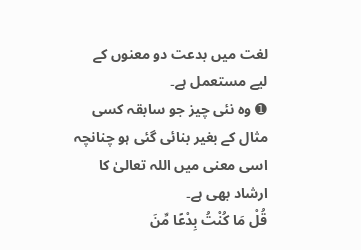لغت میں بدعت دو معنوں کے لیے مستعمل ہے۔
➊ وہ نئی چیز جو سابقہ کسی مثال کے بغیر بنائی گئی ہو چنانچہ اسی معنی میں اللہ تعالیٰ کا ارشاد بھی ہے۔
قُلْ مَا كُنْتُ بِدْعًا مِّنَ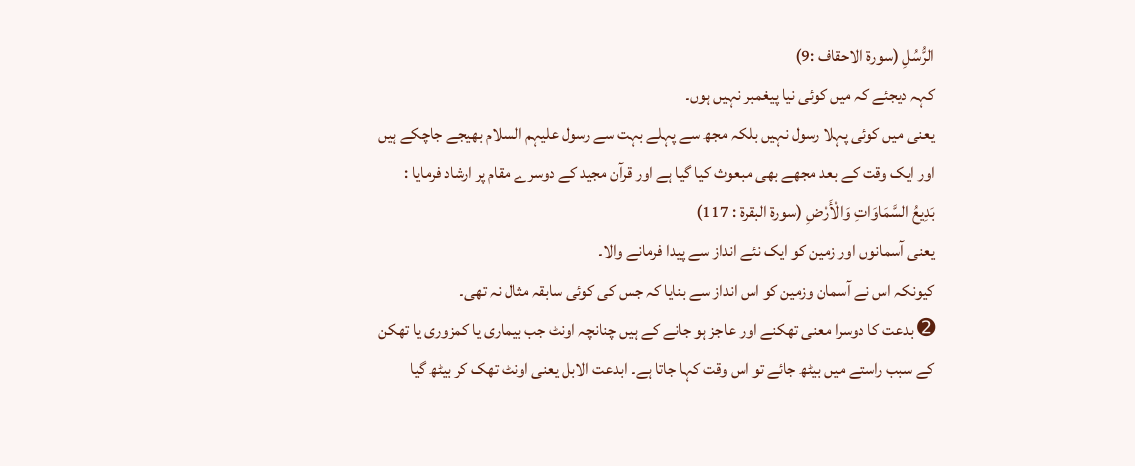الرُّسُلِ (سورۃ الاحقاف :9)
کہہ دیجئے کہ میں کوئی نیا پیغمبر نہیں ہوں۔
یعنی میں کوئی پہلا رسول نہیں بلکہ مجھ سے پہلے بہت سے رسول علیہم السلام بھیجے جاچکے ہیں اور ایک وقت کے بعد مجھے بھی مبعوث کیا گیا ہے اور قرآن مجید کے دوسرے مقام پر ارشاد فرمایا :
بَدِيعُ السَّمَاوَاتِ وَالْأَرْضِ (سورۃ البقرۃ : 117)
یعنی آسمانوں اور زمین کو ایک نئے انداز سے پیدا فرمانے والا۔
کیونکہ اس نے آسمان وزمین کو اس انداز سے بنایا کہ جس کی کوئی سابقہ مثال نہ تھی۔
➋ بدعت کا دوسرا معنی تھکنے اور عاجز ہو جانے کے ہیں چنانچہ اونٹ جب بیماری یا کمزوری یا تھکن کے سبب راستے میں بیٹھ جائے تو اس وقت کہا جاتا ہے۔ ابدعت الابل یعنی اونٹ تھک کر بیٹھ گیا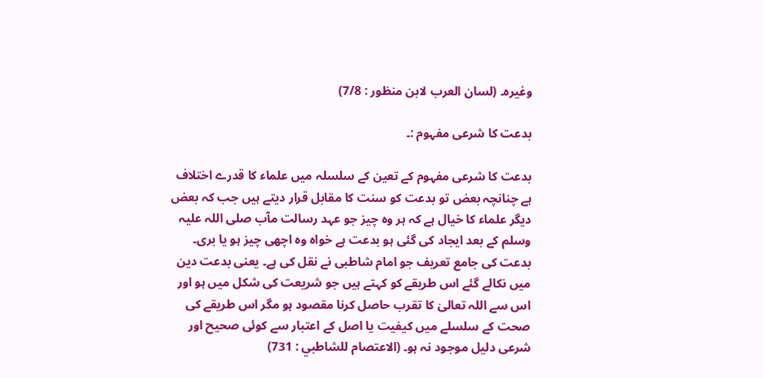وغیرہ۔ (لسان العرب لابن منظور : 7/8)

بدعت کا شرعی مفہوم :۔

بدعت کا شرعی مفہوم کے تعین کے سلسلہ میں علماء کا قدرے اختلاف ہے چنانچہ بعض تو بدعت کو سنت کا مقابل قرار دیتے ہیں جب کہ بعض دیگر علماء کا خیال ہے کہ ہر وہ چیز جو عہد رسالت مآب صلی اللہ علیہ وسلم کے بعد ایجاد کی گئی ہو بدعت ہے خواہ وہ اچھی چیز ہو یا بری۔
بدعت کی جامع تعریف جو امام شاطبی نے نقل کی ہے۔ یعنی بدعت دین میں نکالے گئے اس طریقے کو کہتے ہیں جو شریعت کی شکل میں ہو اور اس سے اللہ تعالیٰ کا تقرب حاصل کرنا مقصود ہو مگر اس طریقے کی صحت کے سلسلے میں کیفیت یا اصل کے اعتبار سے کوئی صحیح اور شرعی دلیل موجود نہ ہو۔ (الاعتصام للشاطبي : 731)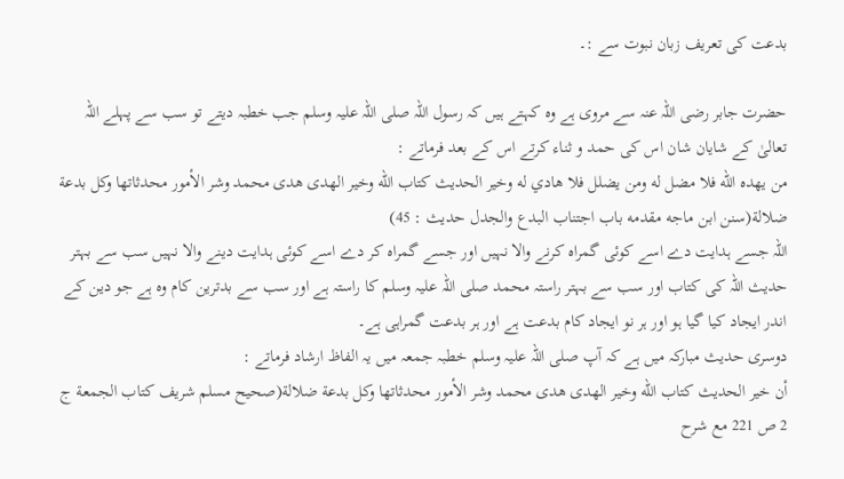بدعت کی تعریف زبان نبوت سے :۔

حضرت جابر رضی اللہ عنہ سے مروی ہے وہ کہتے ہیں کہ رسول اللہ صلی اللہ علیہ وسلم جب خطبہ دیتے تو سب سے پہلے اللہ تعالیٰ کے شایان شان اس کی حمد و ثناء کرتے اس کے بعد فرماتے :
من يهده الله فلا مضل له ومن يضلل فلا هادي له وخير الحديث كتاب الله وخير الهدى هدى محمد وشر الأمور محدثاتها وكل بدعة ضلالة(سنن ابن ماجه مقدمه باب اجتناب البدع والجدل حدیث : 45)
اللہ جسے ہدایت دے اسے کوئی گمراہ کرنے والا نہیں اور جسے گمراہ کر دے اسے کوئی ہدایت دینے والا نہیں سب سے بہتر حدیث اللہ کی کتاب اور سب سے بہتر راستہ محمد صلی اللہ علیہ وسلم کا راستہ ہے اور سب سے بدترین کام وہ ہے جو دین کے اندر ایجاد کیا گیا ہو اور ہر نو ایجاد کام بدعت ہے اور ہر بدعت گمراہی ہے۔
دوسری حدیث مبارکہ میں ہے کہ آپ صلی اللہ علیہ وسلم خطبہ جمعہ میں یہ الفاظ ارشاد فرماتے :
أن خير الحديث كتاب الله وخير الهدى هدى محمد وشر الأمور محدثاتها وكل بدعة ضلالة(صحیح مسلم شريف كتاب الجمعة ج 2 ص 221 مع شرح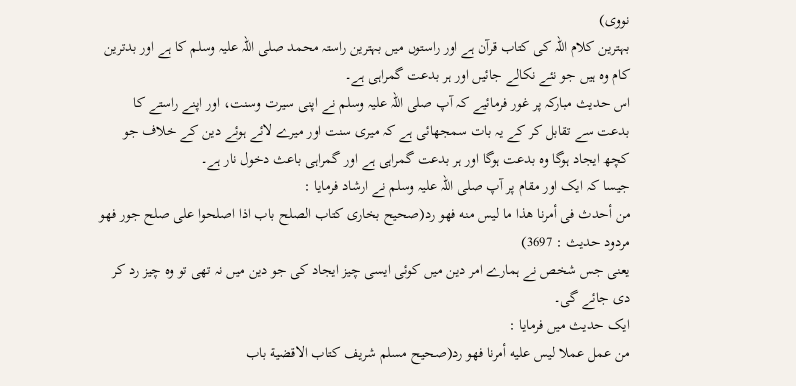نووی)
بہترین کلام اللہ کی کتاب قرآن ہے اور راستوں میں بہترین راستہ محمد صلی اللہ علیہ وسلم کا ہے اور بدترین کام وہ ہیں جو نئے نکالے جائیں اور ہر بدعت گمراہی ہے۔
اس حدیث مبارکہ پر غور فرمائیے کہ آپ صلی اللہ علیہ وسلم نے اپنی سیرت وسنت، اور اپنے راستے کا بدعت سے تقابل کر کے یہ بات سمجھائی ہے کہ میری سنت اور میرے لائے ہوئے دین کے خلاف جو کچھ ایجاد ہوگا وہ بدعت ہوگا اور ہر بدعت گمراہی ہے اور گمراہی باعث دخول نار ہے۔
جیسا کہ ایک اور مقام پر آپ صلی اللہ علیہ وسلم نے ارشاد فرمایا :
من أحدث فى أمرنا هذا ما ليس منه فهو رد(صحیح بخاری کتاب الصلح باب اذا اصلحوا علی صلح جور فهو مردود حديث : 3697)
یعنی جس شخص نے ہمارے امر دین میں کوئی ایسی چیز ایجاد کی جو دین میں نہ تھی تو وہ چیز رد کر دی جائے گی۔
ایک حدیث میں فرمایا :
من عمل عملا ليس عليه أمرنا فهو رد(صحیح مسلم شريف كتاب الاقضية باب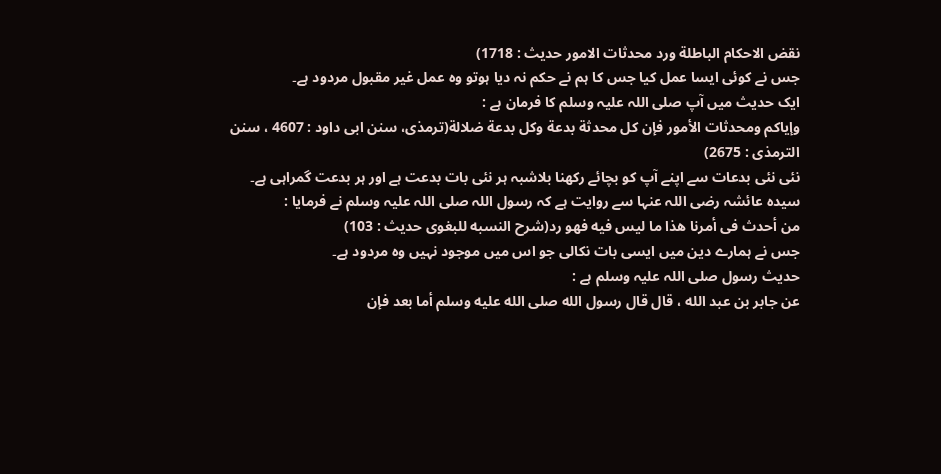نقض الاحكام الباطلة ورد محدثات الامور حدیث : 1718)
جس نے کوئی ایسا عمل کیا جس کا ہم نے حکم نہ دیا ہوتو وہ عمل غیر مقبول مردود ہے۔
ایک حدیث میں آپ صلی اللہ علیہ وسلم کا فرمان ہے :
وإياكم ومحدثات الأمور فإن كل محدثة بدعة وكل بدعة ضلالة(ترمذی، سنن ابی داود : 4607 ، سنن الترمذى : 2675)
نئی نئی بدعات سے اپنے آپ کو بچائے رکھنا بلاشبہ ہر نئی بات بدعت ہے اور ہر بدعت گمراہی ہے۔
سیدہ عائشہ رضی اللہ عنہا سے روایت ہے کہ رسول اللہ صلی اللہ علیہ وسلم نے فرمایا :
من أحدث فى أمرنا هذا ما ليس فيه فهو رد(شرح النسبه للبغوى حديث : 103)
جس نے ہمارے دین میں ایسی بات نکالی جو اس میں موجود نہیں وہ مردود ہے۔
حدیث رسول صلی اللہ علیہ وسلم ہے :
عن جابر بن عبد الله ، قال قال رسول الله صلى الله عليه وسلم أما بعد فإن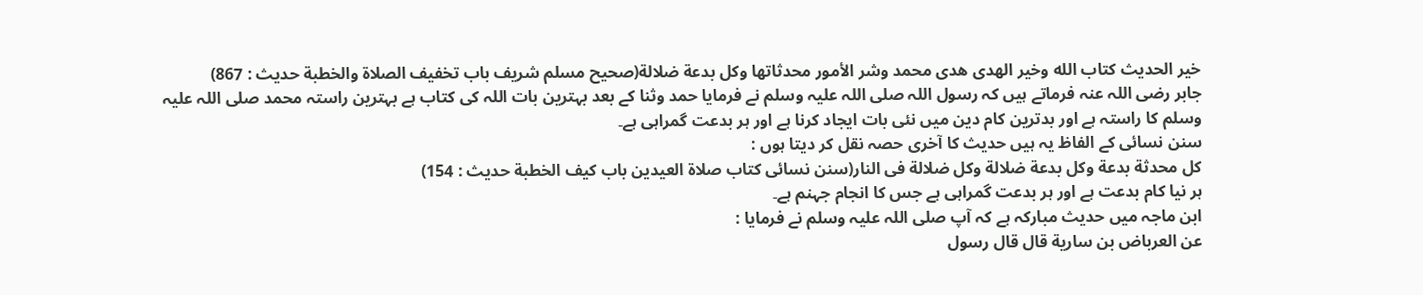خير الحديث كتاب الله وخير الهدى هدى محمد وشر الأمور محدثاتها وكل بدعة ضلالة(صحیح مسلم شریف باب تخفيف الصلاة والخطبة حديث : 867)
جابر رضی اللہ عنہ فرماتے ہیں کہ رسول اللہ صلی اللہ علیہ وسلم نے فرمایا حمد وثنا کے بعد بہترین بات اللہ کی کتاب ہے بہترین راستہ محمد صلی اللہ علیہ وسلم کا راستہ ہے اور بدترین کام دین میں نئی بات ایجاد کرنا ہے اور ہر بدعت گمراہی ہے۔
سنن نسائی کے الفاظ یہ ہیں حدیث کا آخری حصہ نقل کر دیتا ہوں :
كل محدثة بدعة وكل بدعة ضلالة وكل ضلالة فى النار(سنن نسائی کتاب صلاة العيدين باب كيف الخطبة حديث : 154)
ہر نیا کام بدعت ہے اور ہر بدعت گمراہی ہے جس کا انجام جہنم ہے۔
ابن ماجہ میں حدیث مبارکہ ہے کہ آپ صلی اللہ علیہ وسلم نے فرمایا :
عن العرباض بن سارية قال قال رسول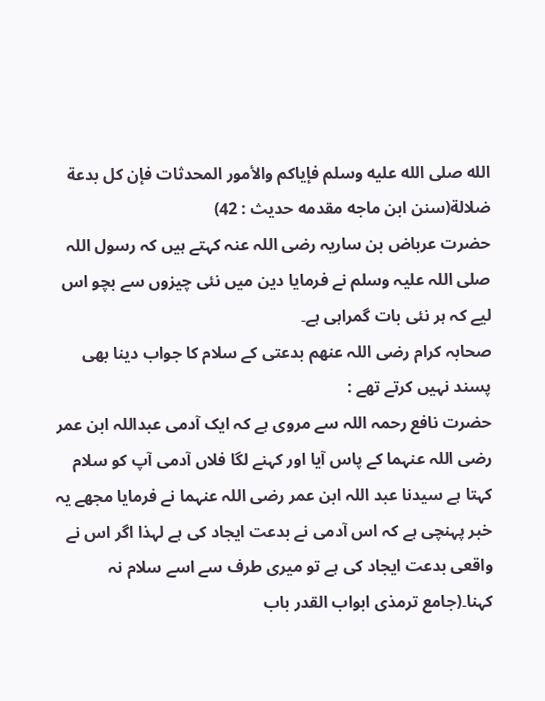الله صلى الله عليه وسلم فإياكم والأمور المحدثات فإن كل بدعة ضلالة(سنن ابن ماجه مقدمه حدیث : 42)
حضرت عرباض بن ساریہ رضی اللہ عنہ کہتے ہیں کہ رسول اللہ صلی اللہ علیہ وسلم نے فرمایا دین میں نئی چیزوں سے بچو اس لیے کہ ہر نئی بات گمراہی ہے۔
صحابہ کرام رضی اللہ عنھم بدعتی کے سلام کا جواب دینا بھی پسند نہیں کرتے تھے :
حضرت نافع رحمہ اللہ سے مروی ہے کہ ایک آدمی عبداللہ ابن عمر رضی اللہ عنہما کے پاس آیا اور کہنے لگا فلاں آدمی آپ کو سلام کہتا ہے سیدنا عبد اللہ ابن عمر رضی اللہ عنہما نے فرمایا مجھے یہ خبر پہنچی ہے کہ اس آدمی نے بدعت ایجاد کی ہے لہذا اگر اس نے واقعی بدعت ایجاد کی ہے تو میری طرف سے اسے سلام نہ کہنا۔(جامع ترمذی ابواب القدر باب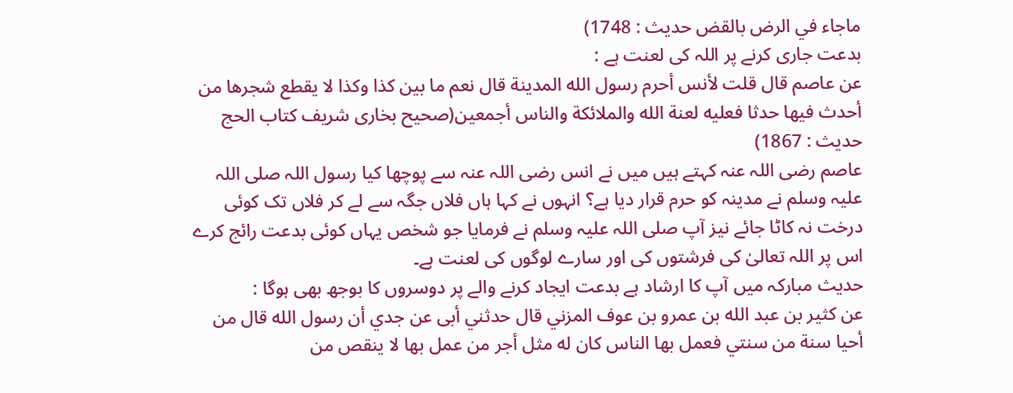ماجاء في الرض بالقض حديث : 1748)
بدعت جاری کرنے پر اللہ کی لعنت ہے :
عن عاصم قال قلت لأنس أحرم رسول الله المدينة قال نعم ما بين كذا وكذا لا يقطع شجرها من أحدث فيها حدثا فعليه لعنة الله والملائكة والناس أجمعين(صحیح بخاری شریف کتاب الحج حديث : 1867)
عاصم رضی اللہ عنہ کہتے ہیں میں نے انس رضی اللہ عنہ سے پوچھا کیا رسول اللہ صلی اللہ علیہ وسلم نے مدینہ کو حرم قرار دیا ہے؟ انہوں نے کہا ہاں فلاں جگہ سے لے کر فلاں تک کوئی درخت نہ کاٹا جائے نیز آپ صلی اللہ علیہ وسلم نے فرمایا جو شخص یہاں کوئی بدعت رائج کرے اس پر اللہ تعالیٰ کی فرشتوں کی اور سارے لوگوں کی لعنت ہے۔
حدیث مبارکہ میں آپ کا ارشاد ہے بدعت ایجاد کرنے والے پر دوسروں کا بوجھ بھی ہوگا :
عن كثير بن عبد الله بن عمرو بن عوف المزني قال حدثني أبى عن جدي أن رسول الله قال من أحيا سنة من سنتي فعمل بها الناس كان له مثل أجر من عمل بها لا ينقص من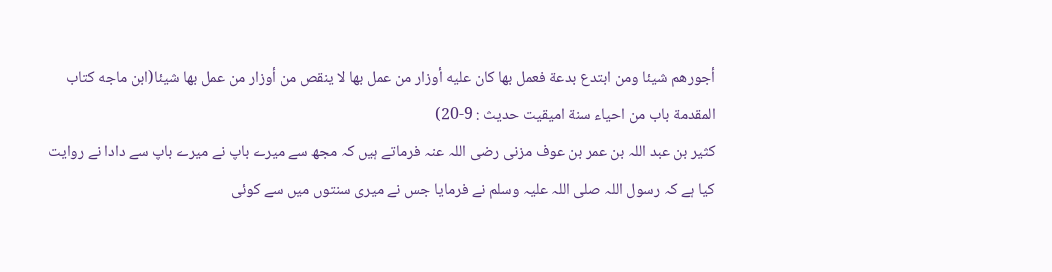أجورهم شيئا ومن ابتدع بدعة فعمل بها كان عليه أوزار من عمل بها لا ينقص من أوزار من عمل بها شيئا(ابن ماجه كتاب المقدمة باب من احياء سنة امیقیت حدیث : 9-20)
کثیر بن عبد اللہ بن عمر بن عوف مزنی رضی اللہ عنہ فرماتے ہیں کہ مجھ سے میرے باپ نے میرے باپ سے دادا نے روایت کیا ہے کہ رسول اللہ صلی اللہ علیہ وسلم نے فرمایا جس نے میری سنتوں میں سے کوئی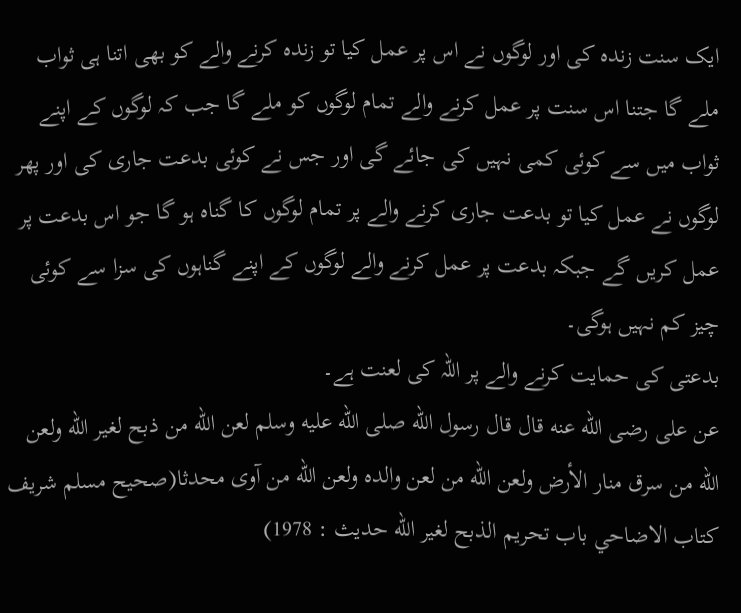ایک سنت زندہ کی اور لوگوں نے اس پر عمل کیا تو زندہ کرنے والے کو بھی اتنا ہی ثواب ملے گا جتنا اس سنت پر عمل کرنے والے تمام لوگوں کو ملے گا جب کہ لوگوں کے اپنے ثواب میں سے کوئی کمی نہیں کی جائے گی اور جس نے کوئی بدعت جاری کی اور پھر لوگوں نے عمل کیا تو بدعت جاری کرنے والے پر تمام لوگوں کا گناہ ہو گا جو اس بدعت پر عمل کریں گے جبکہ بدعت پر عمل کرنے والے لوگوں کے اپنے گناہوں کی سزا سے کوئی چیز کم نہیں ہوگی۔
بدعتی کی حمایت کرنے والے پر اللہ کی لعنت ہے۔
عن على رضى الله عنه قال قال رسول الله صلى الله عليه وسلم لعن الله من ذبح لغير الله ولعن الله من سرق منار الأرض ولعن الله من لعن والده ولعن الله من آوى محدثا(صحیح مسلم شریف کتاب الاضاحي باب تحريم الذبح لغير الله حديث : 1978)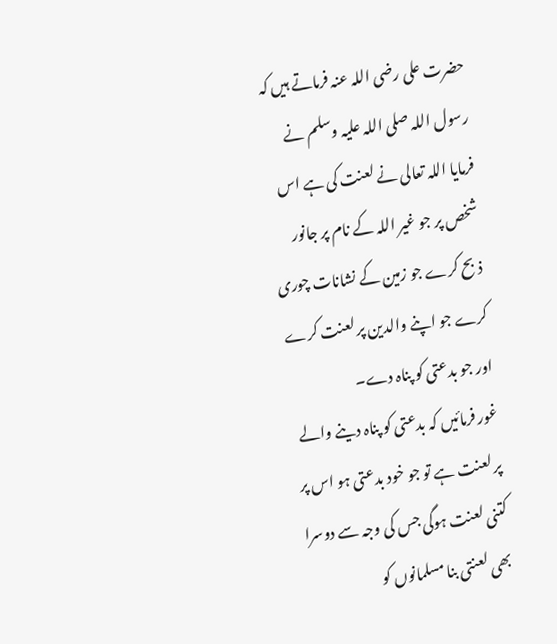حضرت علی رضی اللہ عنہ فرماتے ہیں کہ رسول اللہ صلی اللہ علیہ وسلم نے فرمایا اللہ تعالی نے لعنت کی ہے اس شخص پر جو غیر اللہ کے نام پر جانور ذبح کرے جو زمین کے نشانات چوری کرے جو اپنے والدین پر لعنت کرے اور جو بدعتی کو پناہ دے۔
غور فرمائیں کہ بدعتی کو پناہ دینے والے پر لعنت ہے تو جو خود بدعتی ہو اس پر کتنی لعنت ہوگی جس کی وجہ سے دوسرا بھی لعنتی بنا مسلمانوں کو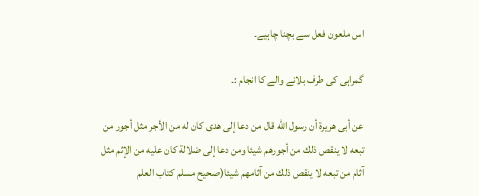اس ملعون فعل سے بچنا چاہیے۔

گمراہی کی طرف بلانے والے کا انجام :۔

عن أبى هريرة أن رسول الله قال من دعا إلى هدى كان له من الأجر مثل أجور من تبعه لا ينقص ذلك من أجورهم شيئا ومن دعا إلى ضلالة كان عليه من الإثم مثل آثام من تبعه لا ينقص ذلك من آثامهم شيئا(صحيح مسلم كتاب العلم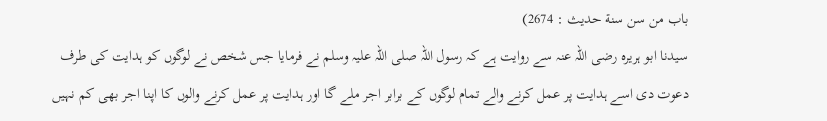باب من سن سنة حديث : 2674)
سیدنا ابو ہریرہ رضی اللہ عنہ سے روایت ہے کہ رسول اللہ صلی اللہ علیہ وسلم نے فرمایا جس شخص نے لوگوں کو ہدایت کی طرف دعوت دی اسے ہدایت پر عمل کرنے والے تمام لوگوں کے برابر اجر ملے گا اور ہدایت پر عمل کرنے والوں کا اپنا اجر بھی کم نہیں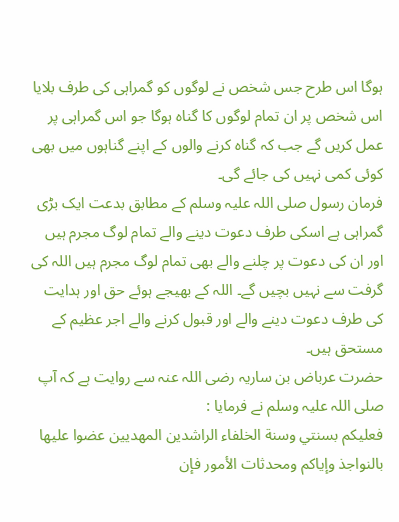ہوگا اس طرح جس شخص نے لوگوں کو گمراہی کی طرف بلایا اس شخص پر ان تمام لوگوں کا گناہ ہوگا جو اس گمراہی پر عمل کریں گے جب کہ گناہ کرنے والوں کے اپنے گناہوں میں بھی کوئی کمی نہیں کی جائے گی۔
فرمان رسول صلی اللہ علیہ وسلم کے مطابق بدعت ایک بڑی گمراہی ہے اسکی طرف دعوت دینے والے تمام لوگ مجرم ہیں اور ان کی دعوت پر چلنے والے بھی تمام لوگ مجرم ہیں اللہ کی گرفت سے نہیں بچیں گے۔ اللہ کے بھیجے ہوئے حق اور ہدایت کی طرف دعوت دینے والے اور قبول کرنے والے اجر عظیم کے مستحق ہیں۔
حضرت عرباض بن ساریہ رضی اللہ عنہ سے روایت ہے کہ آپ صلی اللہ علیہ وسلم نے فرمایا :
فعليكم بسنتي وسنة الخلفاء الراشدين المهديين عضوا عليها بالنواجذ وإياكم ومحدثات الأمور فإن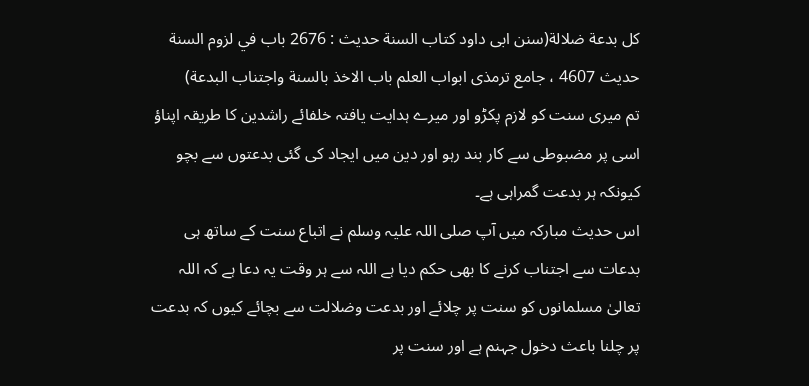كل بدعة ضلالة(سنن ابی داود كتاب السنة حديث : 2676 باب في لزوم السنة حديث 4607 ، جامع ترمذی ابواب العلم باب الاخذ بالسنة واجتناب البدعة)
تم میری سنت کو لازم پکڑو اور میرے ہدایت یافتہ خلفائے راشدین کا طریقہ اپناؤ اسی پر مضبوطی سے کار بند رہو اور دین میں ایجاد کی گئی بدعتوں سے بچو کیونکہ ہر بدعت گمراہی ہے۔
اس حدیث مبارکہ میں آپ صلی اللہ علیہ وسلم نے اتباع سنت کے ساتھ ہی بدعات سے اجتناب کرنے کا بھی حکم دیا ہے اللہ سے ہر وقت یہ دعا ہے کہ اللہ تعالیٰ مسلمانوں کو سنت پر چلائے اور بدعت وضلالت سے بچائے کیوں کہ بدعت پر چلنا باعث دخول جہنم ہے اور سنت پر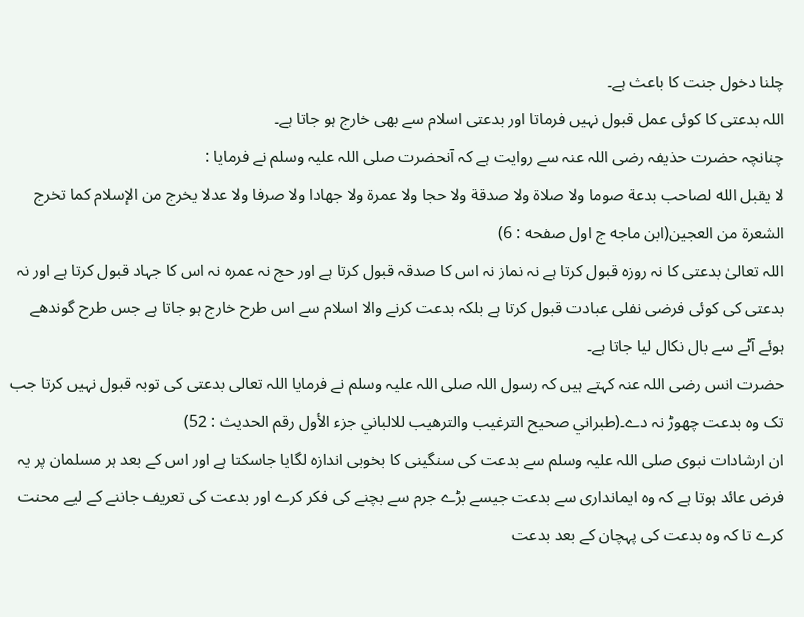چلنا دخول جنت کا باعث ہے۔
اللہ بدعتی کا کوئی عمل قبول نہیں فرماتا اور بدعتی اسلام سے بھی خارج ہو جاتا ہے۔
چنانچہ حضرت حذیفہ رضی اللہ عنہ سے روایت ہے کہ آنحضرت صلی اللہ علیہ وسلم نے فرمایا :
لا يقبل الله لصاحب بدعة صوما ولا صلاة ولا صدقة ولا حجا ولا عمرة ولا جهادا ولا صرفا ولا عدلا يخرج من الإسلام كما تخرج الشعرة من العجين(ابن ماجه ج اول صفحه : 6)
اللہ تعالیٰ بدعتی کا نہ روزہ قبول کرتا ہے نہ نماز نہ اس کا صدقہ قبول کرتا ہے اور حج نہ عمرہ نہ اس کا جہاد قبول کرتا ہے اور نہ بدعتی کی کوئی فرضی نفلی عبادت قبول کرتا ہے بلکہ بدعت کرنے والا اسلام سے اس طرح خارج ہو جاتا ہے جس طرح گوندھے ہوئے آٹے سے بال نکال لیا جاتا ہے۔
حضرت انس رضی اللہ عنہ کہتے ہیں کہ رسول اللہ صلی اللہ علیہ وسلم نے فرمایا اللہ تعالی بدعتی کی توبہ قبول نہیں کرتا جب تک وہ بدعت چھوڑ نہ دے۔(طبراني صحيح الترغيب والترهيب للالباني جزء الأول رقم الحديث : 52)
ان ارشادات نبوی صلی اللہ علیہ وسلم سے بدعت کی سنگینی کا بخوبی اندازہ لگایا جاسکتا ہے اور اس کے بعد ہر مسلمان پر یہ فرض عائد ہوتا ہے کہ وہ ایمانداری سے بدعت جیسے بڑے جرم سے بچنے کی فکر کرے اور بدعت کی تعریف جاننے کے لیے محنت کرے تا کہ وہ بدعت کی پہچان کے بعد بدعت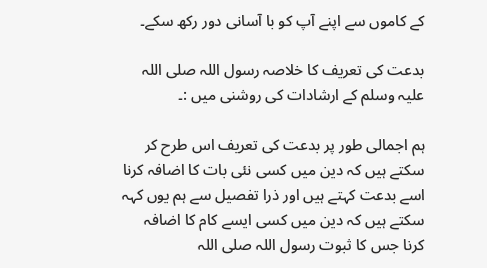کے کاموں سے اپنے آپ کو با آسانی دور رکھ سکے۔

بدعت کی تعریف کا خلاصہ رسول اللہ صلی اللہ علیہ وسلم کے ارشادات کی روشنی میں :۔

ہم اجمالی طور پر بدعت کی تعریف اس طرح کر سکتے ہیں کہ دین میں کسی نئی بات کا اضافہ کرنا اسے بدعت کہتے ہیں اور ذرا تفصیل سے ہم یوں کہہ سکتے ہیں کہ دین میں کسی ایسے کام کا اضافہ کرنا جس کا ثبوت رسول اللہ صلی اللہ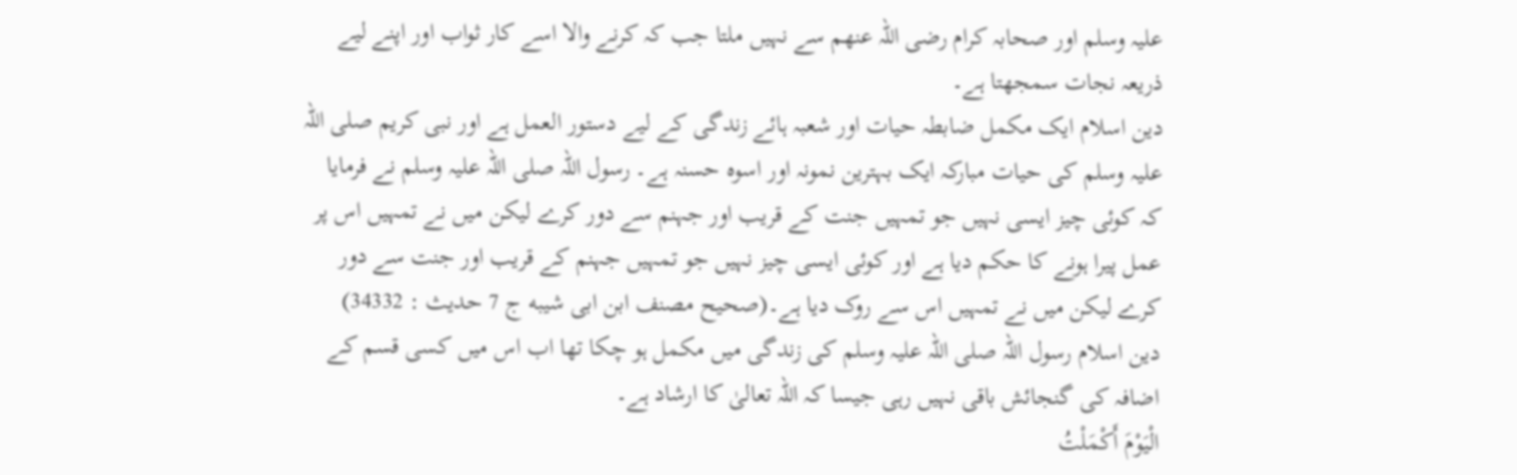علیہ وسلم اور صحابہ کرام رضی اللہ عنھم سے نہیں ملتا جب کہ کرنے والا اسے کار ثواب اور اپنے لیے ذریعہ نجات سمجھتا ہے۔
دین اسلام ایک مکمل ضابطہ حیات اور شعبہ ہائے زندگی کے لیے دستور العمل ہے اور نبی کریم صلی اللہ علیہ وسلم کی حیات مبارکہ ایک بہترین نمونہ اور اسوہ حسنہ ہے۔ رسول اللہ صلی اللہ علیہ وسلم نے فرمایا کہ کوئی چیز ایسی نہیں جو تمہیں جنت کے قریب اور جہنم سے دور کرے لیکن میں نے تمہیں اس پر عمل پیرا ہونے کا حکم دیا ہے اور کوئی ایسی چیز نہیں جو تمہیں جہنم کے قریب اور جنت سے دور کرے لیکن میں نے تمہیں اس سے روک دیا ہے۔(صحیح مصنف ابن ابی شیبه ج 7 حدیث : 34332)
دین اسلام رسول اللہ صلی اللہ علیہ وسلم کی زندگی میں مکمل ہو چکا تھا اب اس میں کسی قسم کے اضافہ کی گنجائش باقی نہیں رہی جیسا کہ اللہ تعالیٰ کا ارشاد ہے۔
الْيَوْمَ أَكْمَلْتُ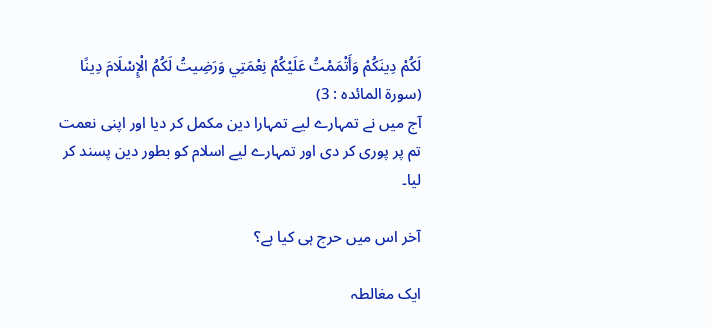لَكُمْ دِينَكُمْ وَأَتْمَمْتُ عَلَيْكُمْ نِعْمَتِي وَرَضِيتُ لَكُمُ الْإِسْلَامَ دِينًا (سورۃ المائدہ : 3)
آج میں نے تمہارے لیے تمہارا دین مکمل کر دیا اور اپنی نعمت تم پر پوری کر دی اور تمہارے لیے اسلام کو بطور دین پسند کر لیا۔

آخر اس میں حرج ہی کیا ہے؟

ایک مغالطہ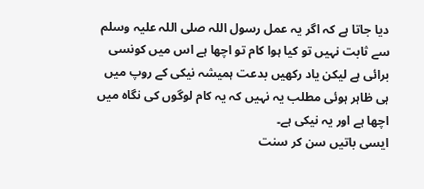دیا جاتا ہے کہ اگر یہ عمل رسول اللہ صلی اللہ علیہ وسلم سے ثابت نہیں تو کیا ہوا کام تو اچھا ہے اس میں کونسی برائی ہے لیکن یاد رکھیں بدعت ہمیشہ نیکی کے روپ میں ہی ظاہر ہوئی مطلب یہ نہیں کہ یہ کام لوگوں کی نگاہ میں اچھا ہے اور یہ نیکی ہے۔
ایسی باتیں سن کر سنت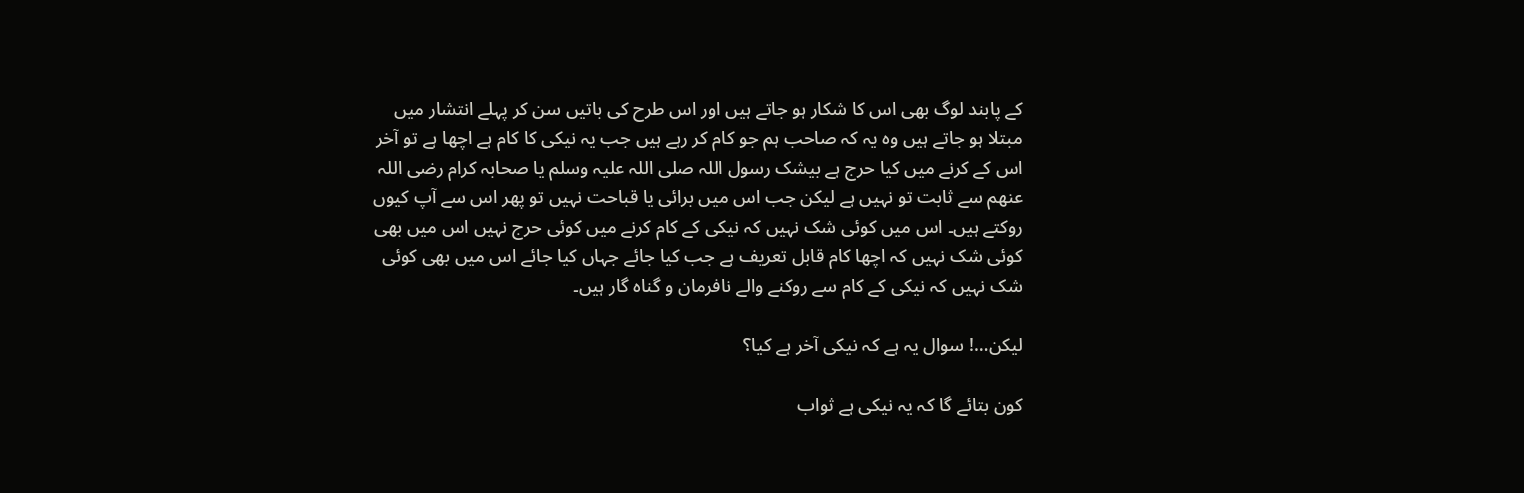کے پابند لوگ بھی اس کا شکار ہو جاتے ہیں اور اس طرح کی باتیں سن کر پہلے انتشار میں مبتلا ہو جاتے ہیں وہ یہ کہ صاحب ہم جو کام کر رہے ہیں جب یہ نیکی کا کام ہے اچھا ہے تو آخر اس کے کرنے میں کیا حرج ہے بیشک رسول اللہ صلی اللہ علیہ وسلم یا صحابہ کرام رضی اللہ عنھم سے ثابت تو نہیں ہے لیکن جب اس میں برائی یا قباحت نہیں تو پھر اس سے آپ کیوں روکتے ہیں۔ اس میں کوئی شک نہیں کہ نیکی کے کام کرنے میں کوئی حرج نہیں اس میں بھی کوئی شک نہیں کہ اچھا کام قابل تعریف ہے جب کیا جائے جہاں کیا جائے اس میں بھی کوئی شک نہیں کہ نیکی کے کام سے روکنے والے نافرمان و گناہ گار ہیں۔

لیکن…! سوال یہ ہے کہ نیکی آخر ہے کیا؟

کون بتائے گا کہ یہ نیکی ہے ثواب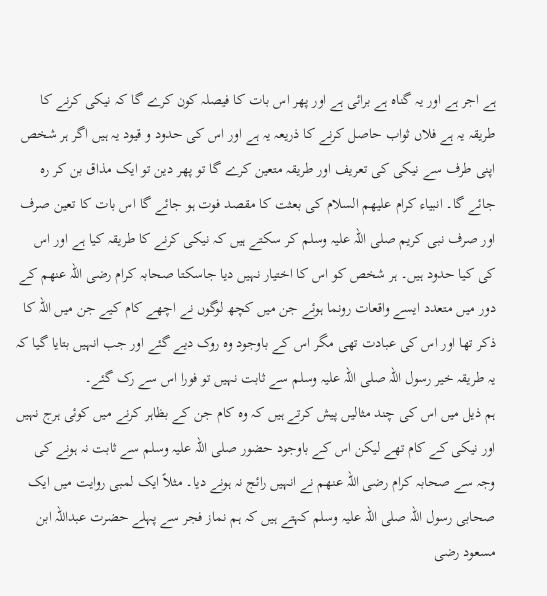ہے اجر ہے اور یہ گناہ ہے برائی ہے اور پھر اس بات کا فیصلہ کون کرے گا کہ نیکی کرنے کا طریقہ یہ ہے فلاں ثواب حاصل کرنے کا ذریعہ یہ ہے اور اس کی حدود و قیود یہ ہیں اگر ہر شخص اپنی طرف سے نیکی کی تعریف اور طریقہ متعین کرے گا تو پھر دین تو ایک مذاق بن کر رہ جائے گا۔ انبیاء کرام علیھم السلام کی بعثت کا مقصد فوت ہو جائے گا اس بات کا تعین صرف اور صرف نبی کریم صلی اللہ علیہ وسلم کر سکتے ہیں کہ نیکی کرنے کا طریقہ کیا ہے اور اس کی کیا حدود ہیں۔ ہر شخص کو اس کا اختیار نہیں دیا جاسکتا صحابہ کرام رضی اللہ عنھم کے دور میں متعدد ایسے واقعات رونما ہوئے جن میں کچھ لوگوں نے اچھے کام کیے جن میں اللہ کا ذکر تھا اور اس کی عبادت تھی مگر اس کے باوجود وہ روک دیے گئے اور جب انہیں بتایا گیا کہ یہ طریقہ خیر رسول اللہ صلی اللہ علیہ وسلم سے ثابت نہیں تو فورا اس سے رک گئے۔
ہم ذیل میں اس کی چند مثالیں پیش کرتے ہیں کہ وہ کام جن کے بظاہر کرنے میں کوئی ہرج نہیں اور نیکی کے کام تھے لیکن اس کے باوجود حضور صلی اللہ علیہ وسلم سے ثابت نہ ہونے کی وجہ سے صحابہ کرام رضی اللہ عنھم نے انہیں رائج نہ ہونے دیا۔ مثلاً ایک لمبی روایت میں ایک صحابی رسول اللہ صلی اللہ علیہ وسلم کہتے ہیں کہ ہم نماز فجر سے پہلے حضرت عبداللہ ابن مسعود رضی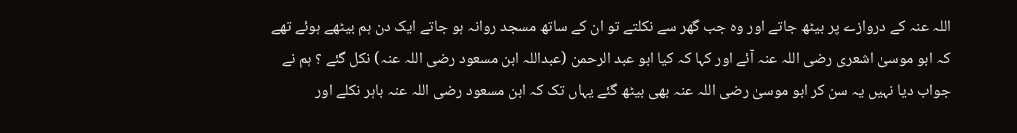اللہ عنہ کے دروازے پر بیٹھ جاتے اور وہ جب گھر سے نکلتے تو ان کے ساتھ مسجد روانہ ہو جاتے ایک دن ہم بیٹھے ہوئے تھے کہ ابو موسیٰ اشعری رضی اللہ عنہ آئے اور کہا کہ کیا ابو عبد الرحمن (عبداللہ ابن مسعود رضی اللہ عنہ) نکل گئے ؟ ہم نے جواب دیا نہیں یہ سن کر ابو موسیٰ رضی اللہ عنہ بھی بیٹھ گئے یہاں تک کہ ابن مسعود رضی اللہ عنہ باہر نکلے اور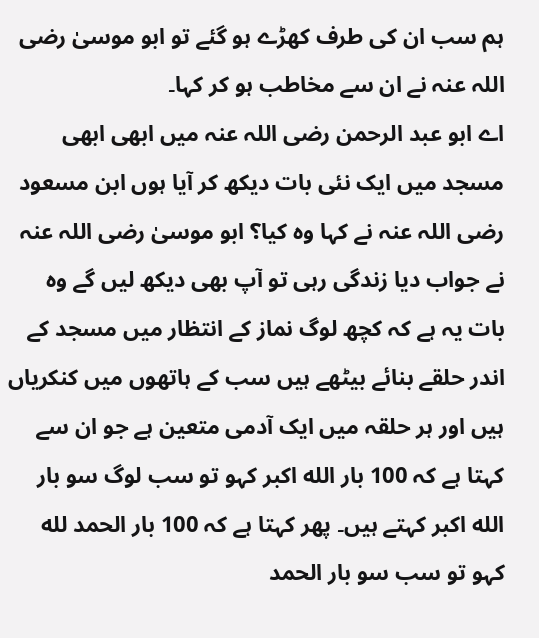ہم سب ان کی طرف کھڑے ہو گئے تو ابو موسیٰ رضی اللہ عنہ نے ان سے مخاطب ہو کر کہا۔
اے ابو عبد الرحمن رضی اللہ عنہ میں ابھی ابھی مسجد میں ایک نئی بات دیکھ کر آیا ہوں ابن مسعود رضی اللہ عنہ نے کہا وہ کیا؟ ابو موسیٰ رضی اللہ عنہ نے جواب دیا زندگی رہی تو آپ بھی دیکھ لیں گے وہ بات یہ ہے کہ کچھ لوگ نماز کے انتظار میں مسجد کے اندر حلقے بنائے بیٹھے ہیں سب کے ہاتھوں میں کنکریاں ہیں اور ہر حلقہ میں ایک آدمی متعین ہے جو ان سے کہتا ہے کہ 100 بار الله اكبر کہو تو سب لوگ سو بار الله اكبر کہتے ہیں۔ پھر کہتا ہے کہ 100 بار الحمد لله کہو تو سب سو بار الحمد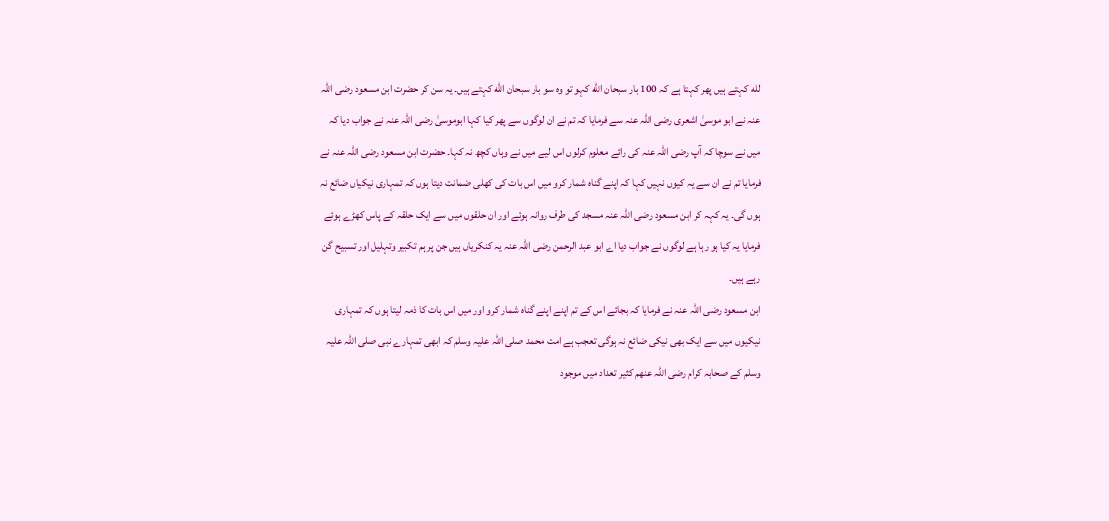لله کہتے ہیں پھر کہتا ہے کہ 100 بار سبحان الله کہو تو وہ سو بار سبحان الله کہتے ہیں۔ یہ سن کر حضرت ابن مسعود رضی اللہ عنہ نے ابو موسیٰ اشعری رضی اللہ عنہ سے فرمایا کہ تم نے ان لوگوں سے پھر کیا کہا ابوموسیٰ رضی اللہ عنہ نے جواب دیا کہ میں نے سوچا کہ آپ رضی اللہ عنہ کی رائے معلوم کرلوں اس لیے میں نے وہاں کچھ نہ کہا۔ حضرت ابن مسعود رضی اللہ عنہ نے فرمایا تم نے ان سے یہ کیوں نہیں کہا کہ اپنے گناہ شمار کرو میں اس بات کی کھلی ضمانت دیتا ہوں کہ تمہاری نیکیاں ضائع نہ ہوں گی۔ یہ کہہ کر ابن مسعود رضی اللہ عنہ مسجد کی طرف روانہ ہوئے اور ان حلقوں میں سے ایک حلقہ کے پاس کھڑے ہوئے فرمایا یہ کیا ہو رہا ہے لوگوں نے جواب دیا اے ابو عبد الرحمن رضی اللہ عنہ یہ کنکریاں ہیں جن پر ہم تکبیر وتہلیل اور تسبیح گن رہے ہیں۔
ابن مسعود رضی اللہ عنہ نے فرمایا کہ بجائے اس کے تم اپنے اپنے گناہ شمار کرو اور میں اس بات کا ذمہ لیتا ہوں کہ تمہاری نیکیوں میں سے ایک بھی نیکی ضائع نہ ہوگی تعجب ہے امت محمد صلی اللہ علیہ وسلم کہ ابھی تمہارے نبی صلی اللہ علیہ وسلم کے صحابہ کرام رضی اللہ عنھم کثیر تعداد میں موجود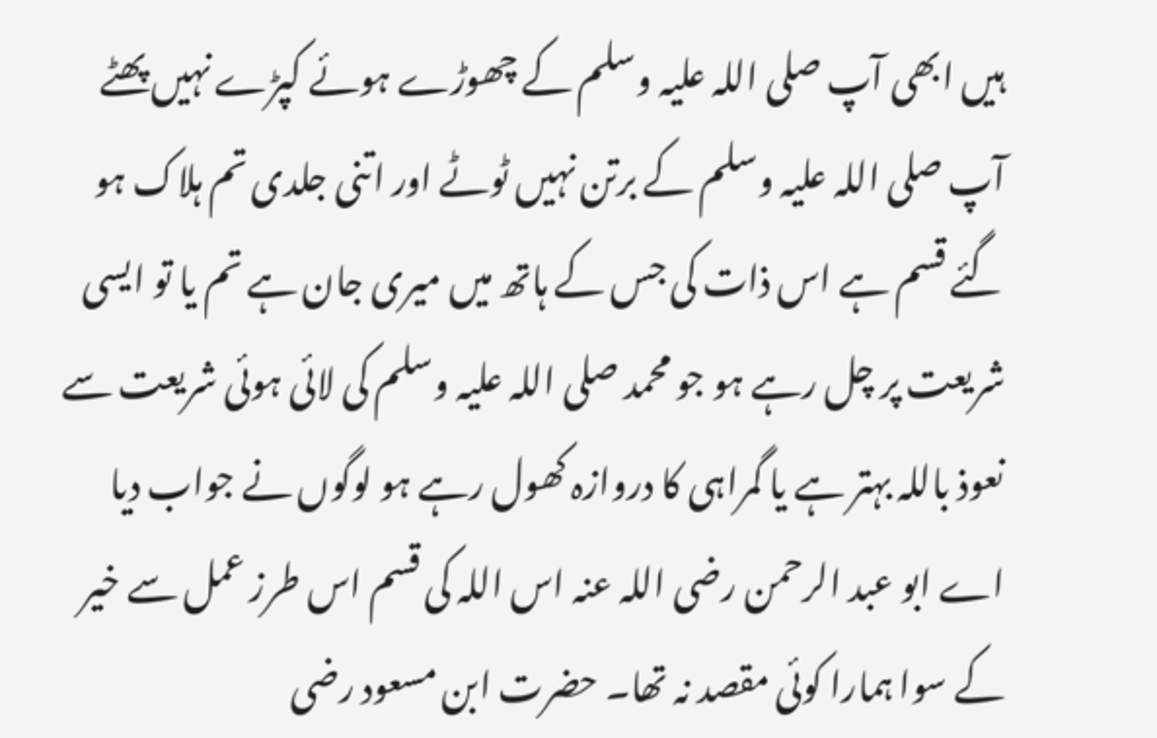ہیں ابھی آپ صلی اللہ علیہ وسلم کے چھوڑے ہوئے کپڑے نہیں پھٹے آپ صلی اللہ علیہ وسلم کے برتن نہیں ٹوٹے اور اتنی جلدی تم ہلاک ہو گئے قسم ہے اس ذات کی جس کے ہاتھ میں میری جان ہے تم یا تو ایسی شریعت پر چل رہے ہو جو محمد صلی اللہ علیہ وسلم کی لائی ہوئی شریعت سے نعوذ باللہ بہتر ہے یا گمراہی کا دروازہ کھول رہے ہو لوگوں نے جواب دیا اے ابو عبد الرحمن رضی اللہ عنہ اس اللہ کی قسم اس طرز عمل سے خیر کے سوا ہمارا کوئی مقصد نہ تھا۔ حضرت ابن مسعود رضی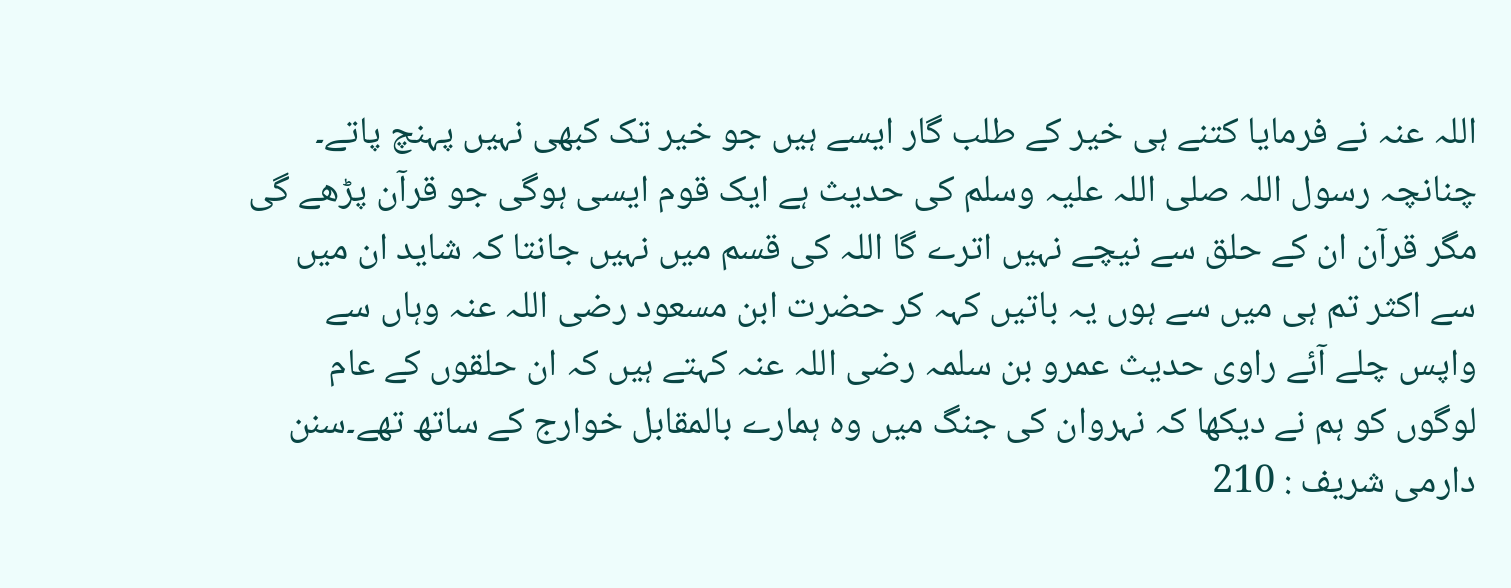اللہ عنہ نے فرمایا کتنے ہی خیر کے طلب گار ایسے ہیں جو خیر تک کبھی نہیں پہنچ پاتے۔ چنانچہ رسول اللہ صلی اللہ علیہ وسلم کی حدیث ہے ایک قوم ایسی ہوگی جو قرآن پڑھے گی مگر قرآن ان کے حلق سے نیچے نہیں اترے گا اللہ کی قسم میں نہیں جانتا کہ شاید ان میں سے اکثر تم ہی میں سے ہوں یہ باتیں کہہ کر حضرت ابن مسعود رضی اللہ عنہ وہاں سے واپس چلے آئے راوی حدیث عمرو بن سلمہ رضی اللہ عنہ کہتے ہیں کہ ان حلقوں کے عام لوگوں کو ہم نے دیکھا کہ نہروان کی جنگ میں وہ ہمارے بالمقابل خوارج کے ساتھ تھے۔سنن دارمی شریف : 210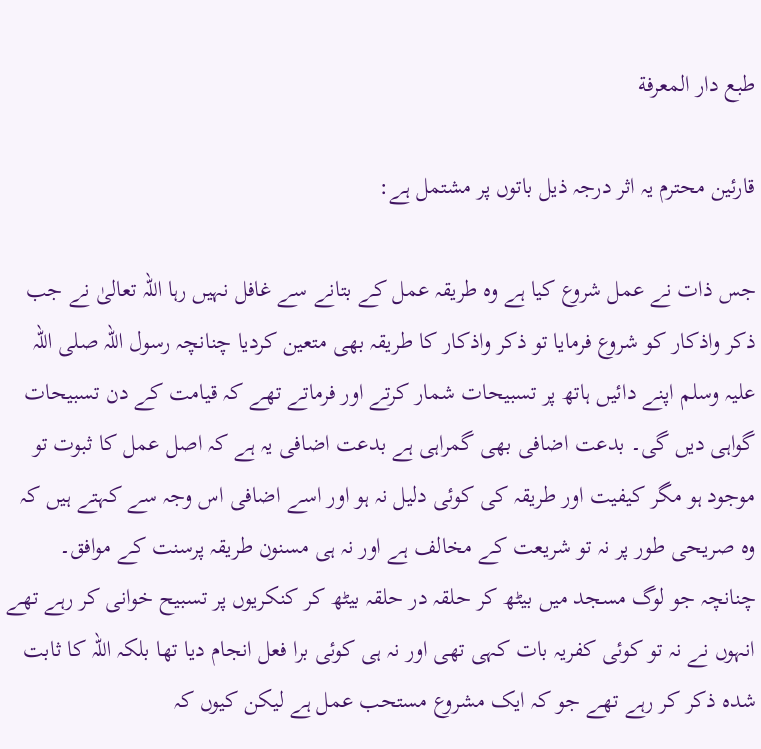طبع دار المعرفة

قارئین محترم یہ اثر درجہ ذیل باتوں پر مشتمل ہے:

جس ذات نے عمل شروع کیا ہے وہ طریقہ عمل کے بتانے سے غافل نہیں رہا اللہ تعالیٰ نے جب ذکر واذکار کو شروع فرمایا تو ذکر واذکار کا طریقہ بھی متعین کردیا چنانچہ رسول اللہ صلی اللہ علیہ وسلم اپنے دائیں ہاتھ پر تسبیحات شمار کرتے اور فرماتے تھے کہ قیامت کے دن تسبیحات گواہی دیں گی۔ بدعت اضافی بھی گمراہی ہے بدعت اضافی یہ ہے کہ اصل عمل کا ثبوت تو موجود ہو مگر کیفیت اور طریقہ کی کوئی دلیل نہ ہو اور اسے اضافی اس وجہ سے کہتے ہیں کہ وہ صریحی طور پر نہ تو شریعت کے مخالف ہے اور نہ ہی مسنون طریقہ پرسنت کے موافق۔
چنانچہ جو لوگ مسجد میں بیٹھ کر حلقہ در حلقہ بیٹھ کر کنکریوں پر تسبیح خوانی کر رہے تھے انہوں نے نہ تو کوئی کفریہ بات کہی تھی اور نہ ہی کوئی برا فعل انجام دیا تھا بلکہ اللہ کا ثابت شدہ ذکر کر رہے تھے جو کہ ایک مشروع مستحب عمل ہے لیکن کیوں کہ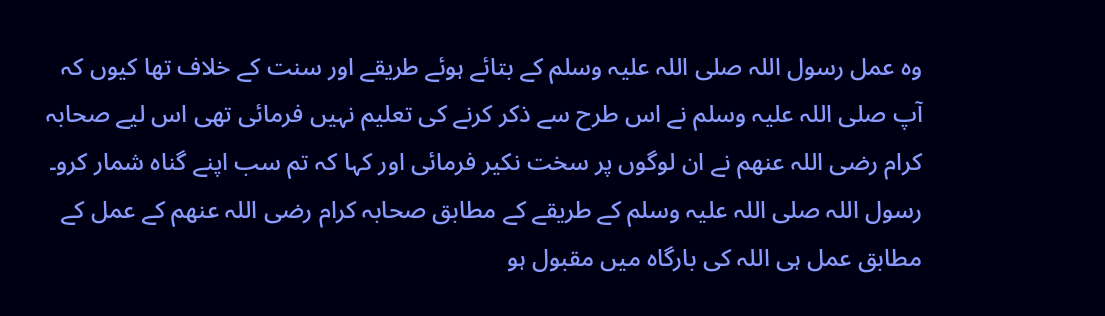وہ عمل رسول اللہ صلی اللہ علیہ وسلم کے بتائے ہوئے طریقے اور سنت کے خلاف تھا کیوں کہ آپ صلی اللہ علیہ وسلم نے اس طرح سے ذکر کرنے کی تعلیم نہیں فرمائی تھی اس لیے صحابہ کرام رضی اللہ عنھم نے ان لوگوں پر سخت نکیر فرمائی اور کہا کہ تم سب اپنے گناہ شمار کرو۔ رسول اللہ صلی اللہ علیہ وسلم کے طریقے کے مطابق صحابہ کرام رضی اللہ عنھم کے عمل کے مطابق عمل ہی اللہ کی بارگاہ میں مقبول ہو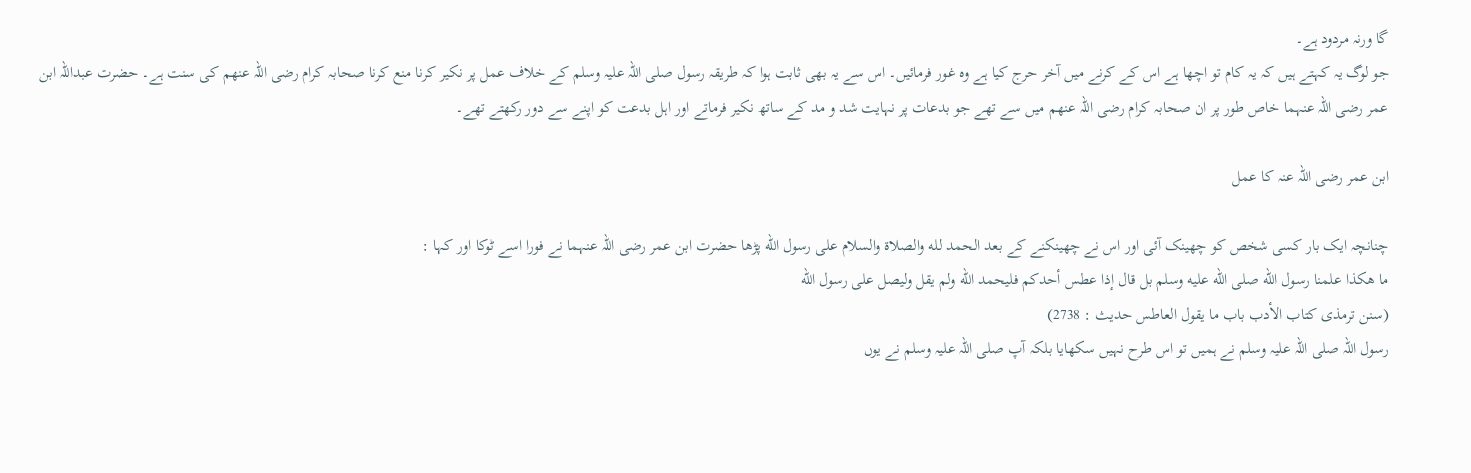گا ورنہ مردود ہے۔
جو لوگ یہ کہتے ہیں کہ یہ کام تو اچھا ہے اس کے کرنے میں آخر حرج کیا ہے وہ غور فرمائیں۔ اس سے یہ بھی ثابت ہوا کہ طریقہ رسول صلی اللہ علیہ وسلم کے خلاف عمل پر نکیر کرنا منع کرنا صحابہ کرام رضی اللہ عنھم کی سنت ہے۔ حضرت عبداللہ ابن عمر رضی اللہ عنہما خاص طور پر ان صحابہ کرام رضی اللہ عنھم میں سے تھے جو بدعات پر نہایت شد و مد کے ساتھ نکیر فرماتے اور اہل بدعت کو اپنے سے دور رکھتے تھے۔

ابن عمر رضی اللہ عنہ کا عمل

چنانچہ ایک بار کسی شخص کو چھینک آئی اور اس نے چھینکنے کے بعد الحمد لله والصلاة والسلام على رسول الله پڑھا حضرت ابن عمر رضی اللہ عنہما نے فورا اسے ٹوکا اور کہا :
ما هكذا علمنا رسول الله صلى الله عليه وسلم بل قال إذا عطس أحدكم فليحمد الله ولم يقل وليصل على رسول الله
(سنن ترمذی كتاب الأدب باب ما يقول العاطس حدیث : 2738)
رسول اللہ صلی اللہ علیہ وسلم نے ہمیں تو اس طرح نہیں سکھایا بلکہ آپ صلی اللہ علیہ وسلم نے یوں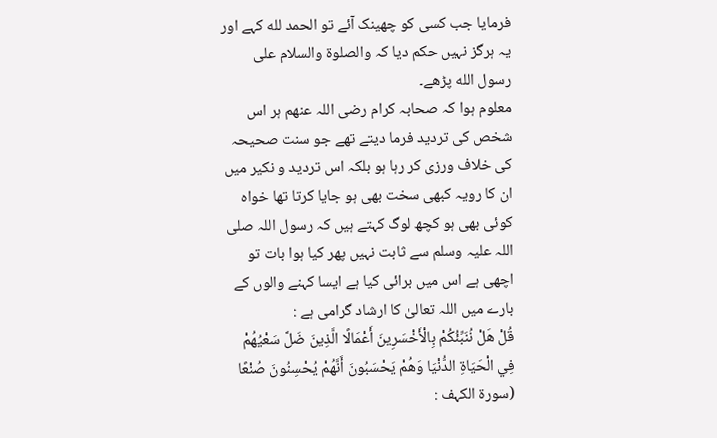فرمایا جب کسی کو چھینک آئے تو الحمد لله کہے اور یہ ہرگز نہیں حکم دیا کہ والصلوة والسلام على رسول الله پڑھے۔
معلوم ہوا کہ صحابہ کرام رضی اللہ عنھم ہر اس شخص کی تردید فرما دیتے تھے جو سنت صحیحہ کی خلاف ورزی کر رہا ہو بلکہ اس تردید و نکیر میں ان کا رویہ کبھی سخت بھی ہو جایا کرتا تھا خواہ کوئی بھی ہو کچھ لوگ کہتے ہیں کہ رسول اللہ صلی اللہ علیہ وسلم سے ثابت نہیں پھر کیا ہوا بات تو اچھی ہے اس میں برائی کیا ہے ایسا کہنے والوں کے بارے میں اللہ تعالیٰ کا ارشاد گرامی ہے :
قُلْ هَلْ نُنَبِّئُكُمْ بِالْأَخْسَرِينَ أَعْمَالًا الَّذِينَ ضَلَّ سَعْيُهُمْ فِي الْحَيَاةِ الدُّنْيَا وَهُمْ يَحْسَبُونَ أَنَّهُمْ يُحْسِنُونَ صُنْعًا (سورۃ الکہف :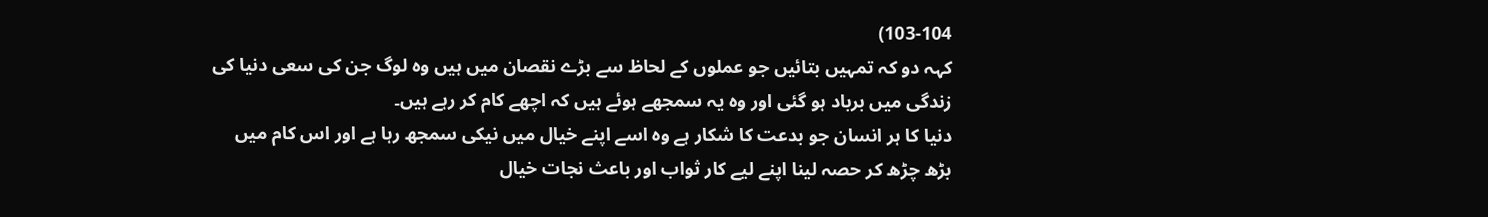103-104)
کہہ دو کہ تمہیں بتائیں جو عملوں کے لحاظ سے بڑے نقصان میں ہیں وہ لوگ جن کی سعی دنیا کی زندگی میں برباد ہو گئی اور وہ یہ سمجھے ہوئے ہیں کہ اچھے کام کر رہے ہیں۔
دنیا کا ہر انسان جو بدعت کا شکار ہے وہ اسے اپنے خیال میں نیکی سمجھ رہا ہے اور اس کام میں بڑھ چڑھ کر حصہ لینا اپنے لیے کار ثواب اور باعث نجات خیال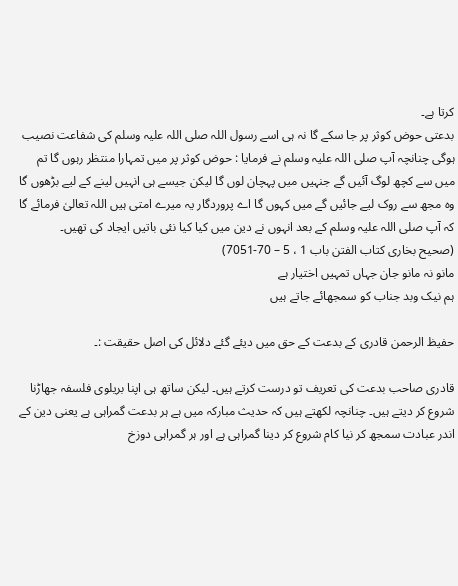کرتا ہے۔
بدعتی حوض کوثر پر جا سکے گا نہ ہی اسے رسول اللہ صلی اللہ علیہ وسلم کی شفاعت نصیب ہوگی چنانچہ آپ صلی اللہ علیہ وسلم نے فرمایا : حوض کوثر پر میں تمہارا منتظر رہوں گا تم میں سے کچھ لوگ آئیں گے جنہیں میں پہچان لوں گا لیکن جیسے ہی انہیں لینے کے لیے بڑھوں گا وہ مجھ سے روک لیے جائیں گے میں کہوں گا اے پروردگار یہ میرے امتی ہیں اللہ تعالیٰ فرمائے گا کہ آپ صلی اللہ علیہ وسلم کے بعد انہوں نے دین میں کیا کیا نئی باتیں ایجاد کی تھیں۔
(صحیح بخاری کتاب الفتن باب 1 ، 5 – 70-7051)
مانو نہ مانو جان جہاں تمہیں اختیار ہے
ہم نیک وبد جناب کو سمجھائے جاتے ہیں

حفیظ الرحمن قادری کے بدعت کے حق میں دیئے گئے دلائل کی اصل حقیقت :۔

قادری صاحب بدعت کی تعریف تو درست کرتے ہیں۔ لیکن ساتھ ہی اپنا بریلوی فلسفہ جھاڑنا شروع کر دیتے ہیں۔ چنانچہ لکھتے ہیں کہ حدیث مبارکہ میں ہے ہر بدعت گمراہی ہے یعنی دین کے اندر عبادت سمجھ کر نیا کام شروع کر دینا گمراہی ہے اور ہر گمراہی دوزخ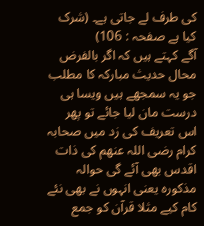کی طرف لے جاتی ہے۔ (شرک کیا ہے صفحہ : 106)
آگے کہتے ہیں کہ اگر بالفرض محال حدیث مبارکہ کا مطلب جو یہ سمجھے ہیں ویسا ہی درست مان لیا جائے تو پھر اس تعریف کی زد میں صحابہ کرام رضی اللہ عنھم کی ذات اقدس بھی آئے گی حوالہ مذکورہ یعنی انہوں نے بھی نئے کام کیے مثلا قرآن کو جمع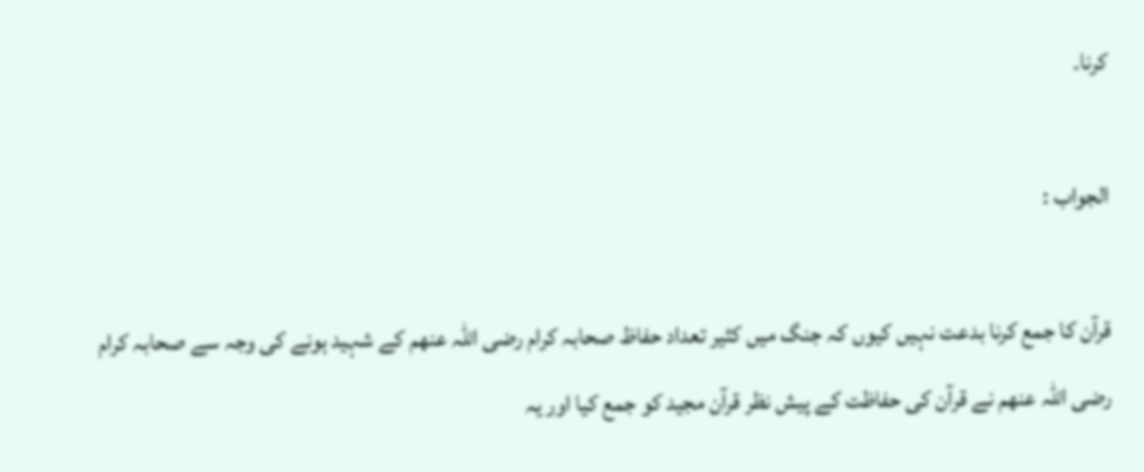کرنا۔

الجواب :

قرآن کا جمع کرنا بدعت نہیں کیوں کہ جنگ میں کثیر تعداد حفاظ صحابہ کرام رضی اللہ عنھم کے شہید ہونے کی وجہ سے صحابہ کرام رضی اللہ عنھم نے قرآن کی حفاظت کے پیش نظر قرآن مجید کو جمع کیا اور یہ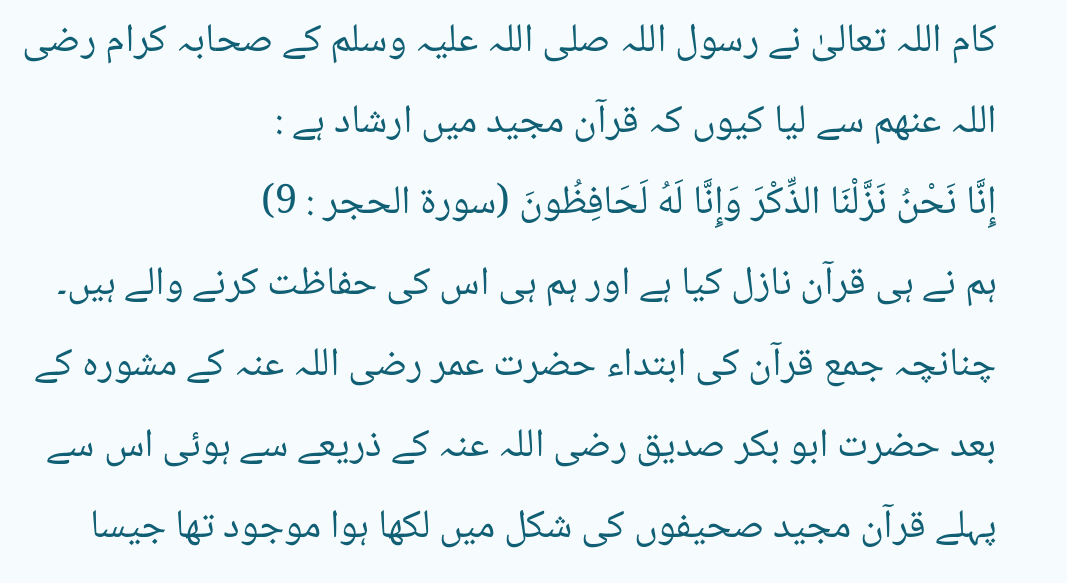کام اللہ تعالیٰ نے رسول اللہ صلی اللہ علیہ وسلم کے صحابہ کرام رضی اللہ عنھم سے لیا کیوں کہ قرآن مجید میں ارشاد ہے :
إِنَّا نَحْنُ نَزَّلْنَا الذِّكْرَ وَإِنَّا لَهُ لَحَافِظُونَ (سورۃ الحجر : 9)
ہم نے ہی قرآن نازل کیا ہے اور ہم ہی اس کی حفاظت کرنے والے ہیں۔
چنانچہ جمع قرآن کی ابتداء حضرت عمر رضی اللہ عنہ کے مشورہ کے بعد حضرت ابو بکر صدیق رضی اللہ عنہ کے ذریعے سے ہوئی اس سے پہلے قرآن مجید صحیفوں کی شکل میں لکھا ہوا موجود تھا جیسا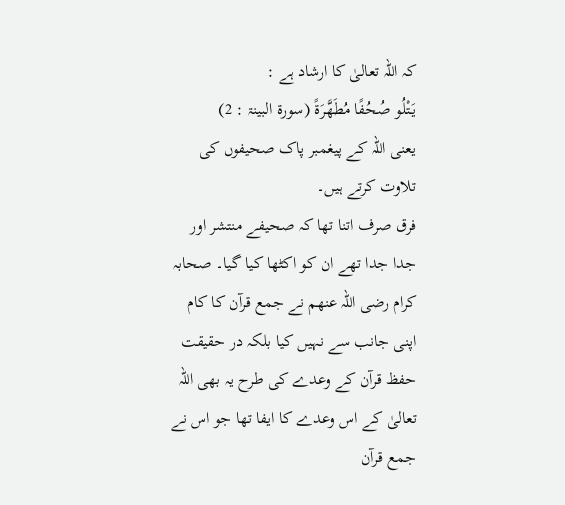کہ اللہ تعالیٰ کا ارشاد ہے :
يَتْلُو صُحُفًا مُطَهَّرَةً (سورۃ البینۃ : 2)
یعنی اللہ کے پیغمبر پاک صحیفوں کی تلاوت کرتے ہیں۔
فرق صرف اتنا تھا کہ صحیفے منتشر اور جدا جدا تھے ان کو اکٹھا کیا گیا۔ صحابہ کرام رضی اللہ عنھم نے جمع قرآن کا کام اپنی جانب سے نہیں کیا بلکہ در حقیقت حفظ قرآن کے وعدے کی طرح یہ بھی اللہ تعالیٰ کے اس وعدے کا ایفا تھا جو اس نے جمع قرآن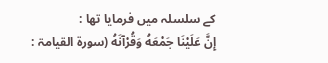کے سلسلہ میں فرمایا تھا :
إِنَّ عَلَيْنَا جَمْعَهُ وَقُرْآنَهُ (سورۃ القیامۃ :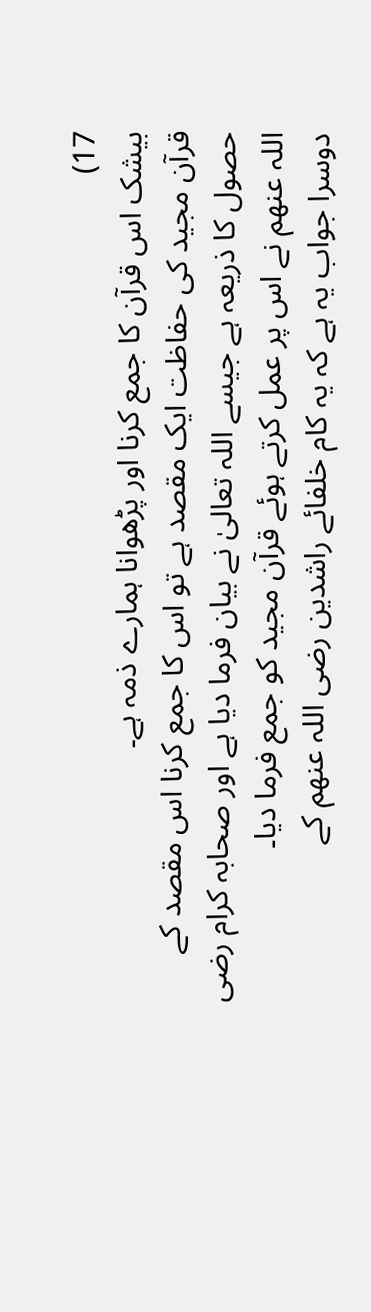17)
بیشک اس قرآن کا جمع کرنا اور پڑھوانا ہمارے ذمہ ہے۔
قرآن مجید کی حفاظت ایک مقصد ہے تو اس کا جمع کرنا اس مقصد کے حصول کا ذریعہ ہے جیسے اللہ تعالیٰ نے بیان فرما دیا ہے اور صحابہ کرام رضی اللہ عنھم نے اس پر عمل کرتے ہوئے قرآن مجید کو جمع فرما دیا۔
دوسرا جواب یہ ہے کہ یہ کام خلفائے راشدین رضی اللہ عنھم کے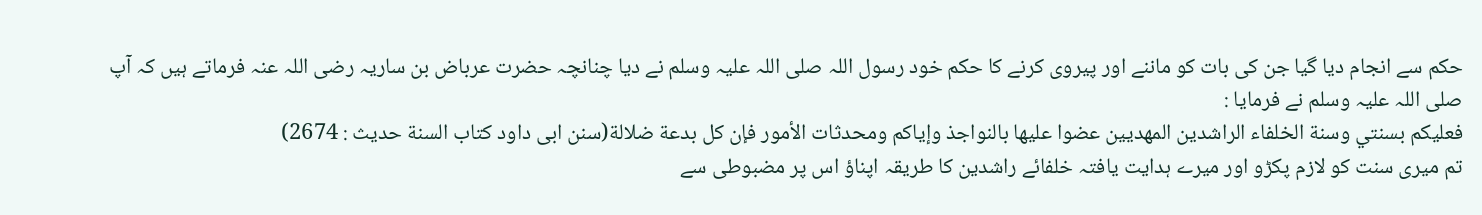حکم سے انجام دیا گیا جن کی بات کو ماننے اور پیروی کرنے کا حکم خود رسول اللہ صلی اللہ علیہ وسلم نے دیا چنانچہ حضرت عرباض بن ساریہ رضی اللہ عنہ فرماتے ہیں کہ آپ صلی اللہ علیہ وسلم نے فرمایا :
فعليكم بسنتي وسنة الخلفاء الراشدين المهديين عضوا عليها بالنواجذ وإياكم ومحدثات الأمور فإن كل بدعة ضلالة(سنن ابی داود کتاب السنة حديث : 2674)
تم میری سنت کو لازم پکڑو اور میرے ہدایت یافتہ خلفائے راشدین کا طریقہ اپناؤ اس پر مضبوطی سے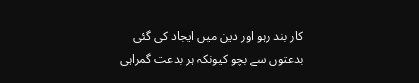کار بند رہو اور دین میں ایجاد کی گئی بدعتوں سے بچو کیونکہ ہر بدعت گمراہی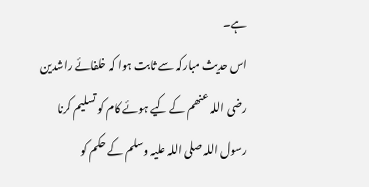ہے۔
اس حدیث مبارکہ سے ثابت ہوا کہ خلفائے راشدین رضی اللہ عنھم کے کیے ہوئے کام کو تسلیم کرنا رسول اللہ صلی اللہ علیہ وسلم کے حکم کو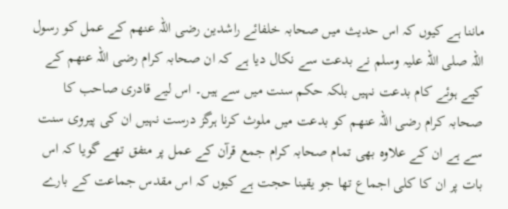ماننا ہے کیوں کہ اس حدیث میں صحابہ خلفائے راشدین رضی اللہ عنھم کے عمل کو رسول اللہ صلی اللہ علیہ وسلم نے بدعت سے نکال دیا ہے کہ ان صحابہ کرام رضی اللہ عنھم کے کیے ہوئے کام بدعت نہیں بلکہ حکم سنت میں سے ہیں۔ اس لیے قادری صاحب کا صحابہ کرام رضی اللہ عنھم کو بدعت میں ملوث کرنا ہرگز درست نہیں ان کی پیروی سنت سے ہے ان کے علاوہ بھی تمام صحابہ کرام جمع قرآن کے عمل پر متفق تھے گویا کہ اس بات پر ان کا کلی اجماع تھا جو یقینا حجت ہے کیوں کہ اس مقدس جماعت کے بارے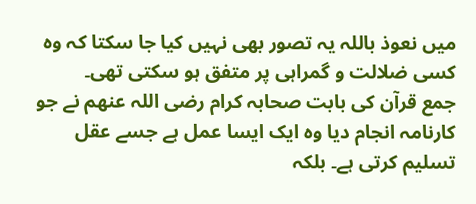میں نعوذ باللہ یہ تصور بھی نہیں کیا جا سکتا کہ وہ کسی ضلالت و گمراہی پر متفق ہو سکتی تھی۔
جمع قرآن کی بابت صحابہ کرام رضی اللہ عنھم نے جو کارنامہ انجام دیا وہ ایک ایسا عمل ہے جسے عقل تسلیم کرتی ہے۔ بلکہ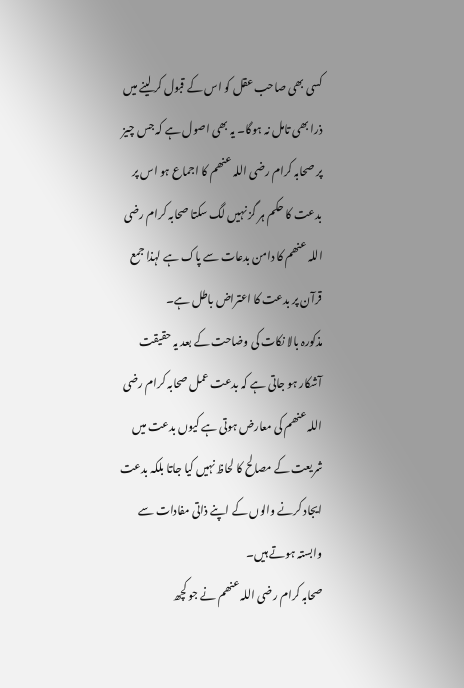کسی بھی صاحب عقل کو اس کے قبول کر لینے میں ذرا بھی تامل نہ ہوگا۔ یہ بھی اصول ہے کہ جس چیز پر صحابہ کرام رضی اللہ عنھم کا اجماع ہو اس پر بدعت کا حکم ہر گز نہیں لگ سکتا صحابہ کرام رضی اللہ عنھم کا دامن بدعات سے پاک ہے لہذا جمع قرآن پر بدعت کا اعتراض باطل ہے۔
مذکورہ بالا نکات کی وضاحت کے بعد یہ حقیقت آشکار ہو جاتی ہے کہ بدعت عمل صحابہ کرام رضی اللہ عنھم کی معارض ہوتی ہے کیوں بدعت میں شریعت کے مصالح کا لحاظ نہیں کیا جاتا بلکہ بدعت ایجاد کرنے والوں کے اپنے ذاتی مفادات سے وابستہ ہوتے ہیں۔
صحابہ کرام رضی اللہ عنھم نے جو کچھ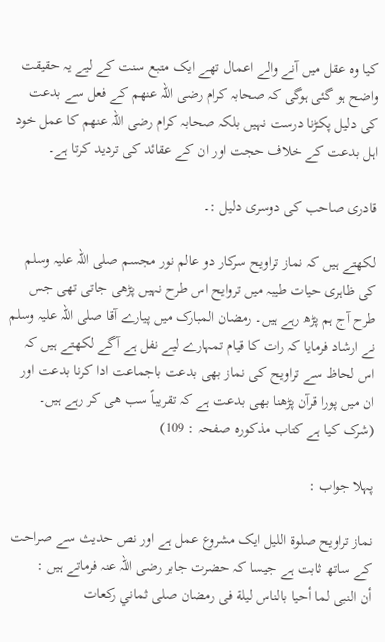کیا وہ عقل میں آنے والے اعمال تھے ایک متبع سنت کے لیے یہ حقیقت واضح ہو گئی ہوگی کہ صحابہ کرام رضی اللہ عنھم کے فعل سے بدعت کی دلیل پکڑنا درست نہیں بلکہ صحابہ کرام رضی اللہ عنھم کا عمل خود اہل بدعت کے خلاف حجت اور ان کے عقائد کی تردید کرتا ہے۔

قادری صاحب کی دوسری دلیل :۔

لکھتے ہیں کہ نماز تراویح سرکار دو عالم نور مجسم صلی اللہ علیہ وسلم کی ظاہری حیات طیبہ میں تروایح اس طرح نہیں پڑھی جاتی تھی جس طرح آج ہم پڑھ رہے ہیں۔ رمضان المبارک میں پیارے آقا صلی اللہ علیہ وسلم نے ارشاد فرمایا کہ رات کا قیام تمہارے لیے نفل ہے آگے لکھتے ہیں کہ اس لحاظ سے تراویح کی نماز بھی بدعت باجماعت ادا کرنا بدعت اور ان میں پورا قرآن پڑھنا بھی بدعت ہے کہ تقریباً سب ھی کر رہے ہیں۔ (شرک کیا ہے کتاب مذکورہ صفحہ : 109)

پہلا جواب :

نماز تراویح صلوۃ اللیل ایک مشروع عمل ہے اور نص حدیث سے صراحت کے ساتھ ثابت ہے جیسا کہ حضرت جابر رضی اللہ عنہ فرماتے ہیں :
أن النبى لما أحيا بالناس ليلة فى رمضان صلى ثماني ركعات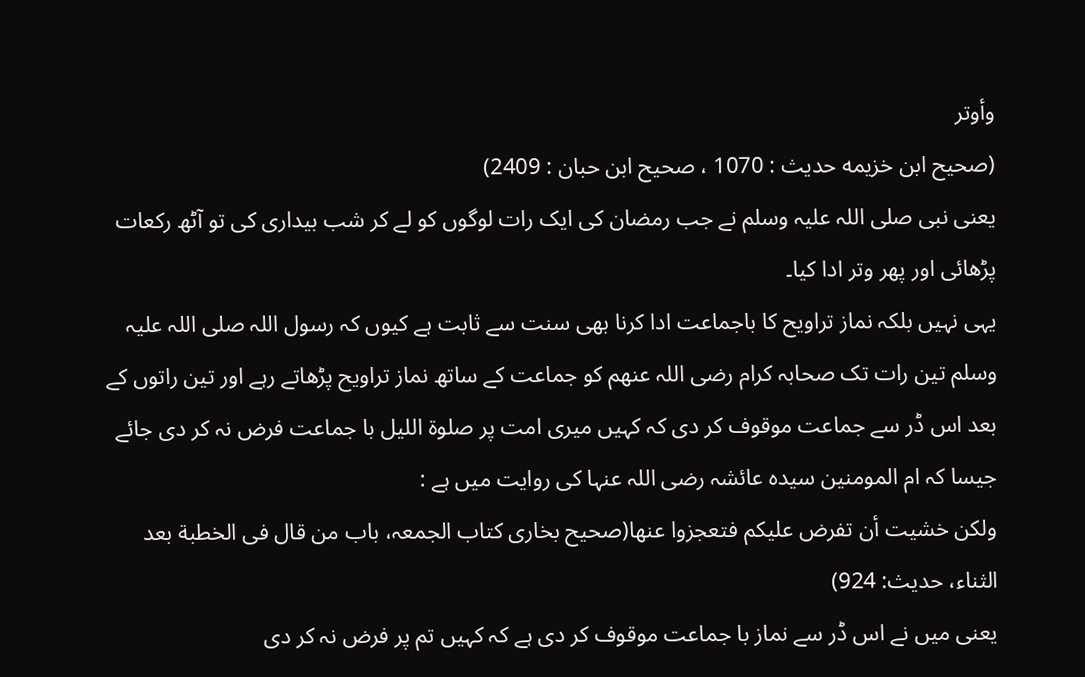وأوتر
(صحیح ابن خزیمه حدیث : 1070 ، صحيح ابن حبان : 2409)
یعنی نبی صلی اللہ علیہ وسلم نے جب رمضان کی ایک رات لوگوں کو لے کر شب بیداری کی تو آٹھ رکعات پڑھائی اور پھر وتر ادا کیا۔
یہی نہیں بلکہ نماز تراویح کا باجماعت ادا کرنا بھی سنت سے ثابت ہے کیوں کہ رسول اللہ صلی اللہ علیہ وسلم تین رات تک صحابہ کرام رضی اللہ عنھم کو جماعت کے ساتھ نماز تراویح پڑھاتے رہے اور تین راتوں کے بعد اس ڈر سے جماعت موقوف کر دی کہ کہیں میری امت پر صلوۃ اللیل با جماعت فرض نہ کر دی جائے جیسا کہ ام المومنین سیدہ عائشہ رضی اللہ عنہا کی روایت میں ہے :
ولكن خشيت أن تفرض عليكم فتعجزوا عنها(صحیح بخاری کتاب الجمعہ، باب من قال فى الخطبة بعد الثناء، حديث: 924)
یعنی میں نے اس ڈر سے نماز با جماعت موقوف کر دی ہے کہ کہیں تم پر فرض نہ کر دی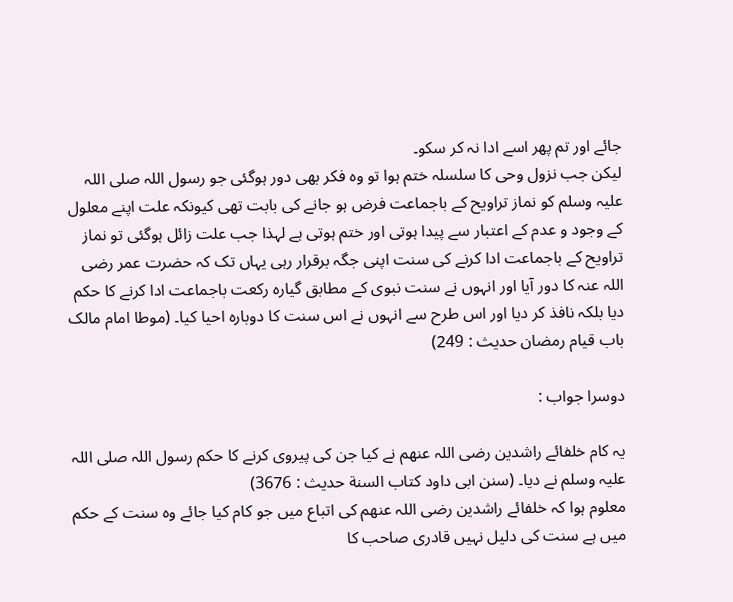جائے اور تم پھر اسے ادا نہ کر سکو۔
لیکن جب نزول وحی کا سلسلہ ختم ہوا تو وہ فکر بھی دور ہوگئی جو رسول اللہ صلی اللہ علیہ وسلم کو نماز تراویح کے باجماعت فرض ہو جانے کی بابت تھی کیونکہ علت اپنے معلول کے وجود و عدم کے اعتبار سے پیدا ہوتی اور ختم ہوتی ہے لہذا جب علت زائل ہوگئی تو نماز تراویح کے باجماعت ادا کرنے کی سنت اپنی جگہ برقرار رہی یہاں تک کہ حضرت عمر رضی اللہ عنہ کا دور آیا اور انہوں نے سنت نبوی کے مطابق گیارہ رکعت باجماعت ادا کرنے کا حکم دیا بلکہ نافذ کر دیا اور اس طرح سے انہوں نے اس سنت کا دوبارہ احیا کیا۔ (موطا امام مالک باب قيام رمضان حديث : 249)

دوسرا جواب :

یہ کام خلفائے راشدین رضی اللہ عنھم نے کیا جن کی پیروی کرنے کا حکم رسول اللہ صلی اللہ علیہ وسلم نے دیا۔ (سنن ابی داود كتاب السنة حديث : 3676)
معلوم ہوا کہ خلفائے راشدین رضی اللہ عنھم کی اتباع میں جو کام کیا جائے وہ سنت کے حکم میں ہے سنت کی دلیل نہیں قادری صاحب کا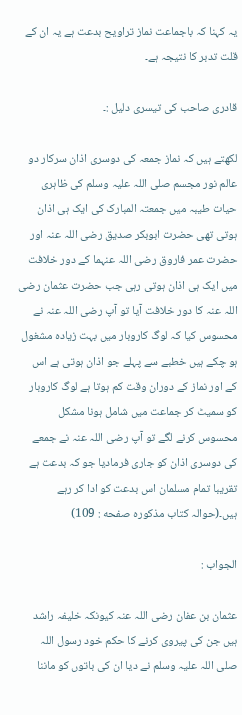یہ کہنا کہ باجماعت نماز تراویح بدعت ہے یہ ان کے قلت تدبر کا نتیجہ ہے۔

قادری صاحب کی تیسری دلیل :۔

لکھتے ہیں کہ نماز جمعہ کی دوسری اذان سرکار دو عالم نور مجسم صلی اللہ علیہ وسلم کی ظاہری حیات طیبہ میں جمعتہ المبارک کی ایک ہی اذان ہوتی تھی حضرت ابوبکر صدیق رضی اللہ عنہ اور حضرت عمر فاروق رضی اللہ عنہما کے دور خلافت میں ایک ہی اذان ہوتی رہی جب حضرت عثمان رضی اللہ عنہ کا دور خلافت آیا تو آپ رضی اللہ عنہ نے محسوس کیا کہ لوگ کاروبار میں بہت زیادہ مشغول ہو چکے ہیں خطبے سے پہلے جو اذان ہوتی ہے اس کے اور نماز کے دوران وقت کم ہوتا ہے لوگ کاروبار کو سمیٹ کر جماعت میں شامل ہونا مشکل محسوس کرنے لگے تو آپ رضی اللہ عنہ نے جمعے کی دوسری اذان کو جاری فرمادیا جو کہ بدعت ہے تقریبا تمام مسلمان اس بدعت کو ادا کر رہے ہیں۔(حوالہ کتاب مذکوره صفحه : 109)

الجواب :

عثمان بن عفان رضی اللہ عنہ کیونکہ خلیفہ راشد ہیں جن کی پیروی کرنے کا حکم خود رسول اللہ صلی اللہ علیہ وسلم نے دیا ان کی باتوں کو ماننا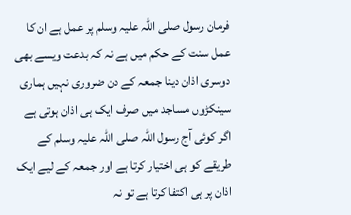فرمان رسول صلی اللہ علیہ وسلم پر عمل ہے ان کا عمل سنت کے حکم میں ہے نہ کہ بدعت ویسے بھی دوسری اذان دینا جمعہ کے دن ضروری نہیں ہماری سینکڑوں مساجد میں صرف ایک ہی اذان ہوتی ہے اگر کوئی آج رسول اللہ صلی اللہ علیہ وسلم کے طریقے کو ہی اختیار کرتا ہے اور جمعہ کے لیے ایک اذان پر ہی اکتفا کرتا ہے تو نہ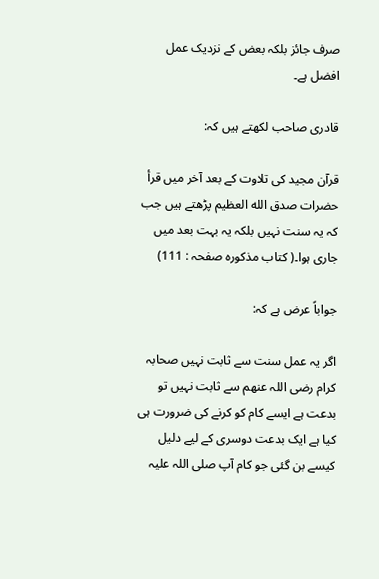صرف جائز بلکہ بعض کے نزدیک عمل افضل ہے۔

قادری صاحب لکھتے ہیں کہ:

قرآن مجید کی تلاوت کے بعد آخر میں قرأ حضرات صدق الله العظيم پڑھتے ہیں جب کہ یہ سنت نہیں بلکہ یہ بہت بعد میں جاری ہوا۔( کتاب مذکورہ صفحہ : 111)

جواباً عرض ہے کہ:

اگر یہ عمل سنت سے ثابت نہیں صحابہ کرام رضی اللہ عنھم سے ثابت نہیں تو بدعت ہے ایسے کام کو کرنے کی ضرورت ہی کیا ہے ایک بدعت دوسری کے لیے دلیل کیسے بن گئی جو کام آپ صلی اللہ علیہ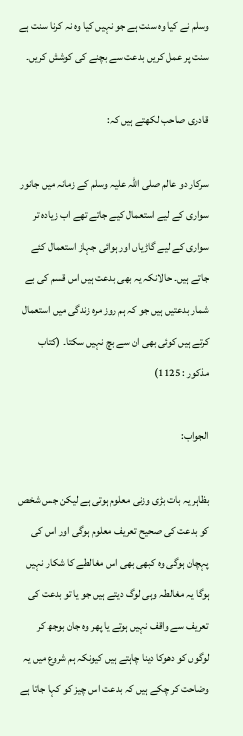وسلم نے کیا وہ سنت ہے جو نہیں کیا وہ نہ کرنا سنت ہے سنت پر عمل کریں بدعت سے بچنے کی کوشش کریں۔

قادری صاحب لکھتے ہیں کہ:

سرکار دو عالم صلی اللہ علیہ وسلم کے زمانہ میں جانور سواری کے لیے استعمال کیے جاتے تھے اب زیادہ تر سواری کے لیے گاڑیاں اور ہوائی جہاز استعمال کئے جاتے ہیں۔ حالانکہ یہ بھی بدعت ہیں اس قسم کی بے شمار بدعتیں ہیں جو کہ ہم روز مرہ زندگی میں استعمال کرتے ہیں کوئی بھی ان سے بچ نہیں سکتا۔ (کتاب مذکور : 1125)

الجواب:

بظاہر یہ بات بڑی وزنی معلوم ہوتی ہے لیکن جس شخص کو بدعت کی صحیح تعریف معلوم ہوگی اور اس کی پہچان ہوگی وہ کبھی بھی اس مغالطے کا شکار نہیں ہوگا یہ مغالطہ وہی لوگ دیتے ہیں جو یا تو بدعت کی تعریف سے واقف نہیں ہوتے یا پھر وہ جان بوجھ کر لوگوں کو دھوکا دینا چاہتے ہیں کیونکہ ہم شروع میں یہ وضاحت کر چکے ہیں کہ بدعت اس چیز کو کہا جاتا ہے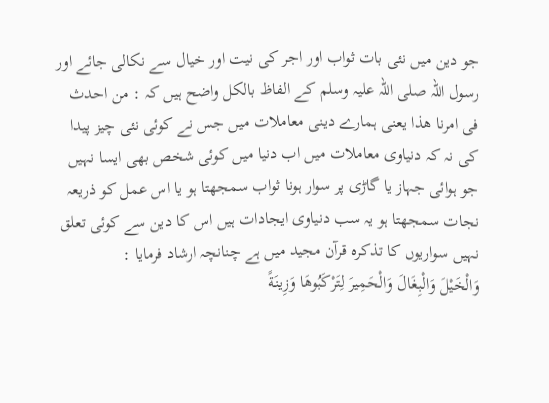جو دین میں نئی بات ثواب اور اجر کی نیت اور خیال سے نکالی جائے اور رسول اللہ صلی اللہ علیہ وسلم کے الفاظ بالکل واضح ہیں کہ : من احدث فى امرنا هذا یعنی ہمارے دینی معاملات میں جس نے کوئی نئی چیز پیدا کی نہ کہ دنیاوی معاملات میں اب دنیا میں کوئی شخص بھی ایسا نہیں جو ہوائی جہاز یا گاڑی پر سوار ہونا ثواب سمجھتا ہو یا اس عمل کو ذریعہ نجات سمجھتا ہو یہ سب دنیاوی ایجادات ہیں اس کا دین سے کوئی تعلق نہیں سواریوں کا تذکرہ قرآن مجید میں ہے چنانچہ ارشاد فرمایا :
وَالْخَيْلَ وَالْبِغَالَ وَالْحَمِيرَ لِتَرْكَبُوهَا وَزِينَةً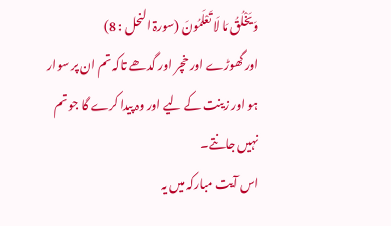وَيَخْلُقُ مَا لَا تَعْلَمُونَ (سورۃ النحل : 8)
اور گھوڑے اور خچر اور گدھے تاکہ تم ان پر سوار ہو اور زینت کے لیے اور وہ پیدا کرے گا جو تم نہیں جانتے۔
اس آیت مبارکہ میں یہ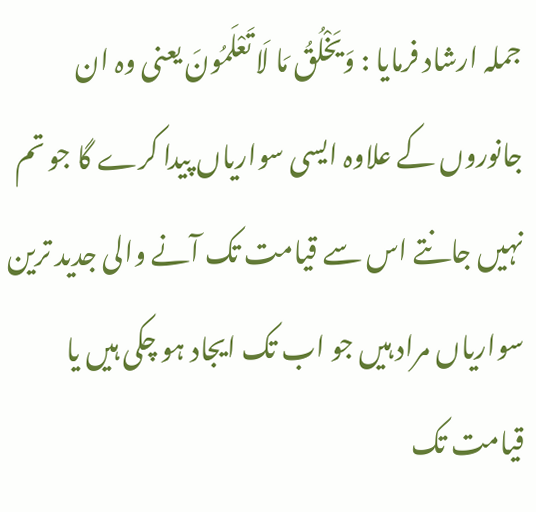جملہ ارشاد فرمایا : وَيَخْلُقُ مَا لَا تَعْلَمُونَ یعنی وہ ان جانوروں کے علاوہ ایسی سواریاں پیدا کرے گا جو تم نہیں جانتے اس سے قیامت تک آنے والی جدید ترین سواریاں مراد ہیں جو اب تک ایجاد ہو چکی ہیں یا قیامت تک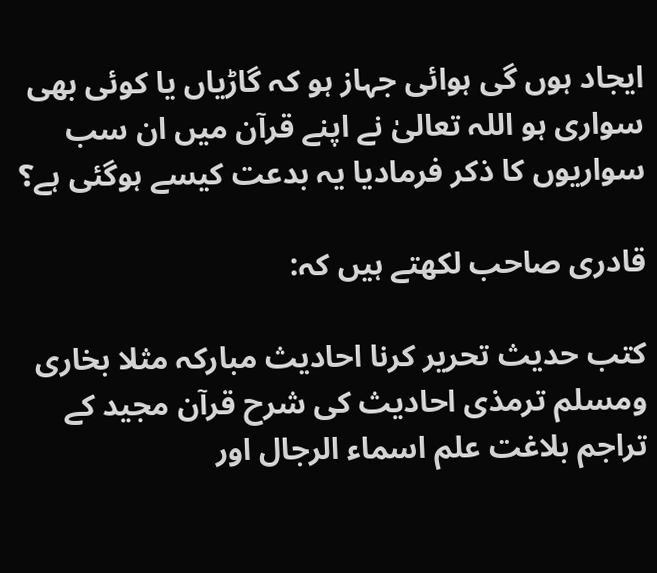ایجاد ہوں گی ہوائی جہاز ہو کہ گاڑیاں یا کوئی بھی سواری ہو اللہ تعالیٰ نے اپنے قرآن میں ان سب سواریوں کا ذکر فرمادیا یہ بدعت کیسے ہوگئی ہے؟

قادری صاحب لکھتے ہیں کہ:

کتب حدیث تحریر کرنا احادیث مبارکہ مثلا بخاری ومسلم ترمذی احادیث کی شرح قرآن مجید کے تراجم بلاغت علم اسماء الرجال اور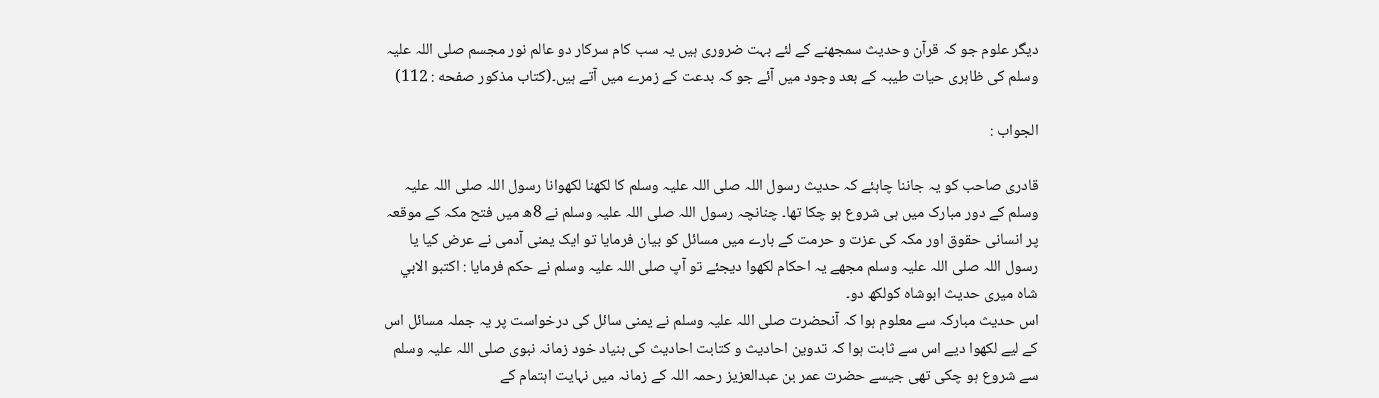دیگر علوم جو کہ قرآن وحدیث سمجھنے کے لئے بہت ضروری ہیں یہ سب کام سرکار دو عالم نور مجسم صلی اللہ علیہ وسلم کی ظاہری حیات طیبہ کے بعد وجود میں آئے جو کہ بدعت کے زمرے میں آتے ہیں۔(کتاب مذکور صفحه : 112)

الجواب :

قادری صاحب کو یہ جاننا چاہئے کہ حدیث رسول اللہ صلی اللہ علیہ وسلم کا لکھنا لکھوانا رسول اللہ صلی اللہ علیہ وسلم کے دور مبارک میں ہی شروع ہو چکا تھا۔ چنانچہ رسول اللہ صلی اللہ علیہ وسلم نے 8ھ میں فتح مکہ کے موقعہ پر انسانی حقوق اور مکہ کی عزت و حرمت کے بارے میں مسائل کو بیان فرمایا تو ایک یمنی آدمی نے عرض کیا یا رسول اللہ صلی اللہ علیہ وسلم مجھے یہ احکام لکھوا دیجئے تو آپ صلی اللہ علیہ وسلم نے حکم فرمایا : اكتبو الابي شاه میری حدیث ابوشاہ کولکھ دو۔
اس حدیث مبارکہ سے معلوم ہوا کہ آنحضرت صلی اللہ علیہ وسلم نے یمنی سائل کی درخواست پر یہ جملہ مسائل اس کے لیے لکھوا دیے اس سے ثابت ہوا کہ تدوین احادیث و کتابت احادیث کی بنیاد خود زمانہ نبوی صلی اللہ علیہ وسلم سے شروع ہو چکی تھی جیسے حضرت عمر بن عبدالعزیز رحمہ اللہ کے زمانہ میں نہایت اہتمام کے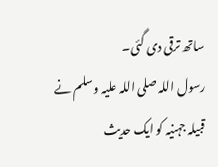ساتھ ترقی دی گئی۔
رسول اللہ صلی اللہ علیہ وسلم نے قبیلہ جہنیہ کو ایک حدیث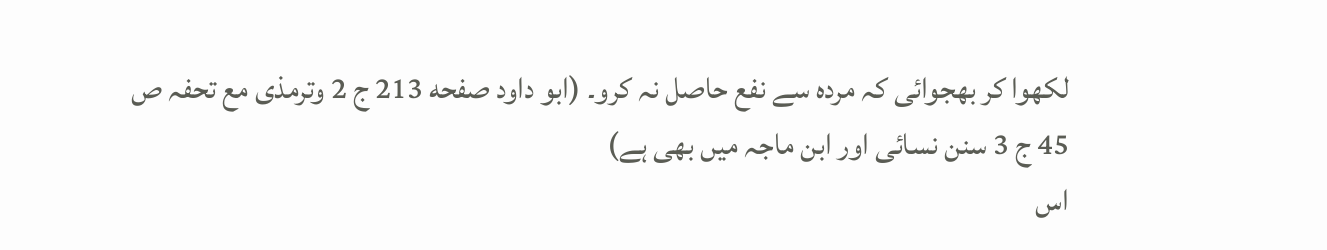لکھوا کر بھجوائی کہ مردہ سے نفع حاصل نہ کرو۔ (ابو داود صفحه 213 ج 2 وترمذی مع تحفہ ص 45 ج 3 سنن نسائی اور ابن ماجہ میں بھی ہے)
اس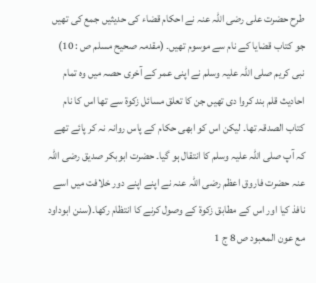طرح حضرت علی رضی اللہ عنہ نے احکام قضاء کی حدیثیں جمع کی تھیں جو کتاب قضایا کے نام سے موسوم تھیں۔ (مقدمہ صحیح مسلم ص : 10)
نبی کریم صلی اللہ علیہ وسلم نے اپنی عمر کے آخری حصہ میں وہ تمام احادیث قلم بند کروا دی تھیں جن کا تعلق مسائل زکوۃ سے تھا اس کا نام کتاب الصدقہ تھا۔ لیکن اس کو ابھی حکام کے پاس روانہ نہ کر پائے تھے کہ آپ صلی اللہ علیہ وسلم کا انتقال ہو گیا۔ حضرت ابوبکر صدیق رضی اللہ عنہ حضرت فاروق اعظم رضی اللہ عنہ نے اپنے اپنے دور خلافت میں اسے نافذ کیا اور اس کے مطابق زکوۃ کے وصول کرنے کا انتظام رکھا۔(سنن ابوداود مع عون المعبود ص 8 ج 1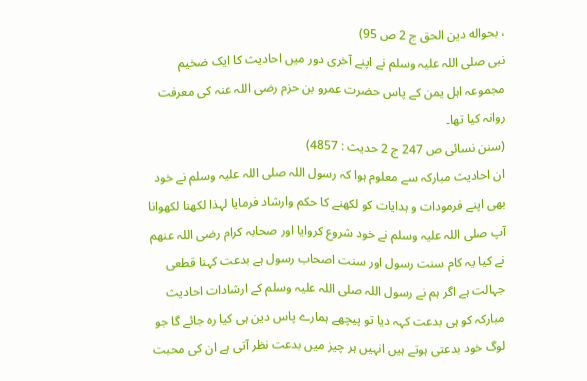، بحواله دين الحق ج 2 ص 95)
نبی صلی اللہ علیہ وسلم نے اپنے آخری دور میں احادیث کا ایک ضخیم مجموعہ اہل یمن کے پاس حضرت عمرو بن حزم رضی اللہ عنہ کی معرفت روانہ کیا تھا۔
(سنن نسائی ص 247 ج 2 حديث : 4857)
ان احادیث مبارکہ سے معلوم ہوا کہ رسول اللہ صلی اللہ علیہ وسلم نے خود بھی اپنے فرمودات و ہدایات کو لکھنے کا حکم وارشاد فرمایا لہذا لکھنا لکھوانا آپ صلی اللہ علیہ وسلم نے خود شروع کروایا اور صحابہ کرام رضی اللہ عنھم نے کیا یہ کام سنت رسول اور سنت اصحاب رسول ہے بدعت کہنا قطعی جہالت ہے اگر ہم نے رسول اللہ صلی اللہ علیہ وسلم کے ارشادات احادیث مبارکہ کو ہی بدعت کہہ دیا تو پیچھے ہمارے پاس دین ہی کیا رہ جائے گا جو لوگ خود بدعتی ہوتے ہیں انہیں ہر چیز میں بدعت نظر آتی ہے ان کی محبت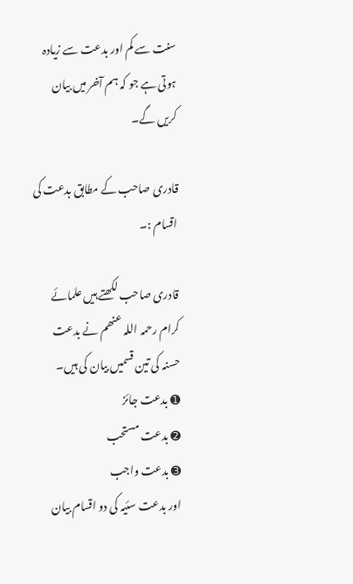سنت سے کم اور بدعت سے زیادہ ہوتی ہے جو کہ ہم آخر میں بیان کریں گے۔

قادری صاحب کے مطابق بدعت کی اقسام :۔

قادری صاحب لکھتے ہیں علمائے کرام رحمہ اللہ عنھم نے بدعت حسنہ کی تین قسمیں بیان کی ہیں۔
➊ بدعت جائز
➋ بدعت مستحب
➌ بدعت واجب
اور بدعت سئیہ کی دو اقسام بیان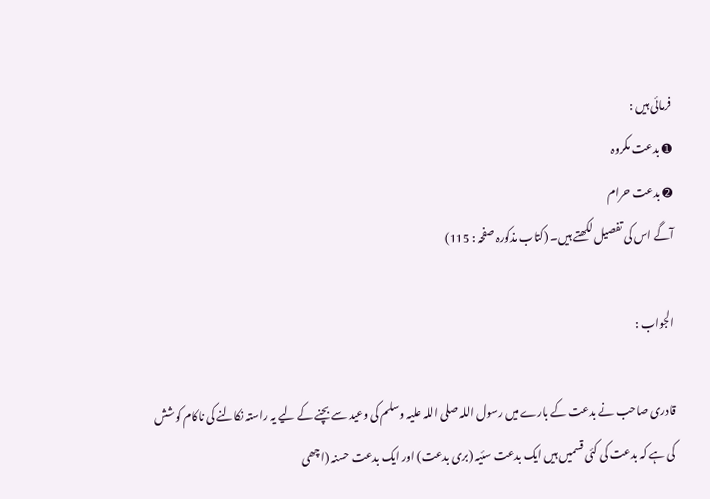فرمائی ہیں :
➊ بدعت مکروہ
➋ بدعت حرام
آگے اس کی تفصیل لکھتے ہیں۔ (کتاب مذکورہ صفحہ : 115)

الجواب :

قادری صاحب نے بدعت کے بارے میں رسول اللہ صلی اللہ علیہ وسلم کی وعید سے بچنے کے لیے یہ راستہ نکالنے کی ناکام کوشش کی ہے کہ بدعت کی کئی قسمیں ہیں ایک بدعت سئیہ (بری بدعت) اور ایک بدعت حسنہ (اچھی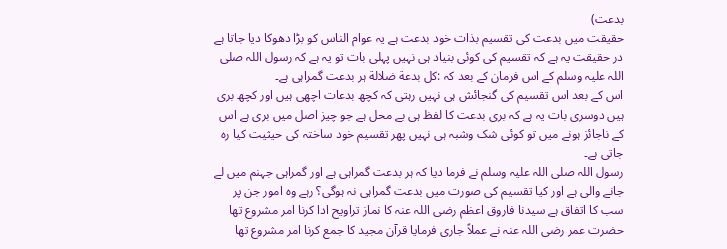بدعت)
حقیقت میں بدعت کی تقسیم بذات خود بدعت ہے یہ عوام الناس کو بڑا دھوکا دیا جاتا ہے در حقیقت یہ ہے کہ تقسیم کی کوئی بنیاد ہی نہیں پہلی بات تو یہ ہے کہ رسول اللہ صلی اللہ علیہ وسلم کے اس فرمان کے بعد کہ :كل بدعة ضلالة ہر بدعت گمراہی ہے۔
اس کے بعد اس تقسیم کی گنجائش ہی نہیں رہتی کہ کچھ بدعات اچھی ہیں اور کچھ بری ہیں دوسری بات یہ ہے کہ بری بدعت کا لفظ ہی بے محل ہے جو چیز اصل میں بری ہے اس کے ناجائز ہونے میں تو کوئی شک وشبہ ہی نہیں پھر تقسیم خود ساختہ کی حیثیت کیا رہ جاتی ہے۔
رسول اللہ صلی اللہ علیہ وسلم نے فرما دیا کہ ہر بدعت گمراہی ہے اور گمراہی جہنم میں لے جانے والی ہے اور کیا تقسیم کی صورت میں بدعت گمراہی نہ ہوگی؟ رہے وہ امور جن پر سب کا اتفاق ہے سیدنا فاروق اعظم رضی اللہ عنہ کا نماز تراویح ادا کرنا امر مشروع تھا حضرت عمر رضی اللہ عنہ نے عملاً جاری فرمایا قرآن مجید کا جمع کرنا امر مشروع تھا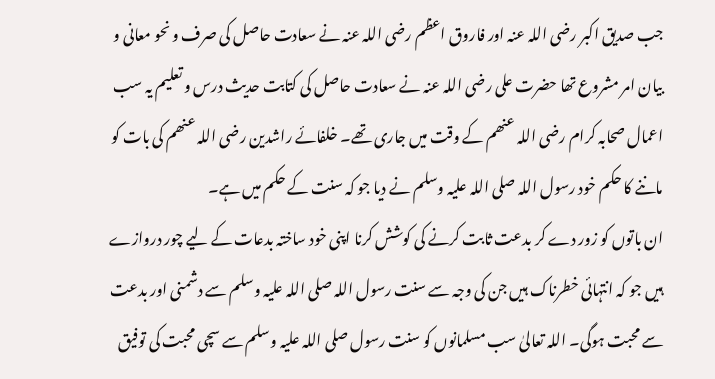جب صدیق اکبر رضی اللہ عنہ اور فاروق اعظم رضی اللہ عنہ نے سعادت حاصل کی صرف و نحو معانی و بیان امر مشروع تھا حضرت علی رضی اللہ عنہ نے سعادت حاصل کی کتابت حدیث درس و تعلیم یہ سب اعمال صحابہ کرام رضی اللہ عنھم کے وقت میں جاری تھے۔ خلفائے راشدین رضی اللہ عنھم کی بات کو ماننے کا حکم خود رسول اللہ صلی اللہ علیہ وسلم نے دیا جو کہ سنت کے حکم میں ہے۔
ان باتوں کو زور دے کر بدعت ثابت کرنے کی کوشش کرنا اپنی خود ساختہ بدعات کے لیے چور دروازے ہیں جو کہ انتہائی خطرناک ہیں جن کی وجہ سے سنت رسول اللہ صلی اللہ علیہ وسلم سے دشمنی اور بدعت سے محبت ہوگی۔ اللہ تعالیٰ سب مسلمانوں کو سنت رسول صلی اللہ علیہ وسلم سے سچی محبت کی توفیق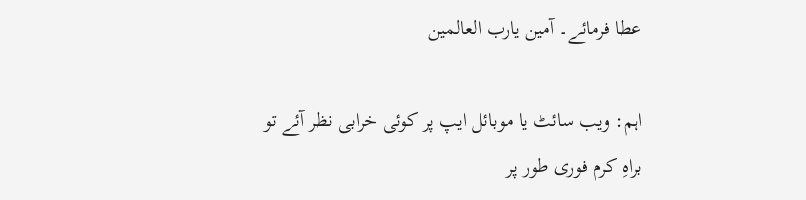عطا فرمائے۔ آمين يارب العالمين

اہم: ویب سائٹ یا موبائل ایپ پر کوئی خرابی نظر آئے تو براہِ کرم فوری طور پر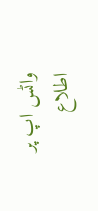واٹس اپ پر اطلاع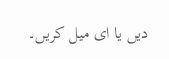دیں یا ای میل کریں۔